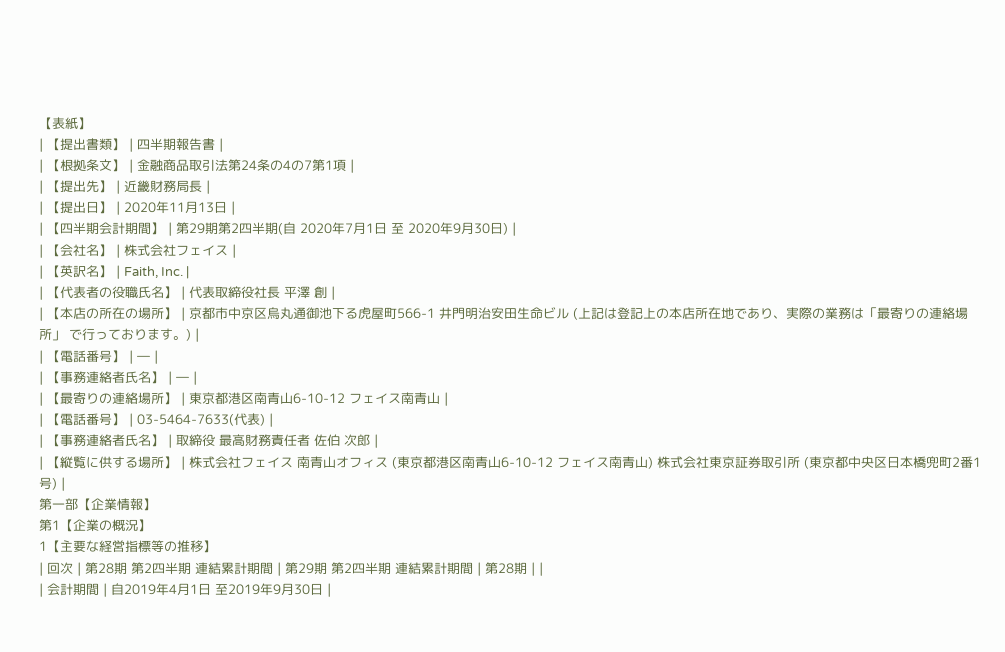【表紙】
| 【提出書類】 | 四半期報告書 |
| 【根拠条文】 | 金融商品取引法第24条の4の7第1項 |
| 【提出先】 | 近畿財務局長 |
| 【提出日】 | 2020年11月13日 |
| 【四半期会計期間】 | 第29期第2四半期(自 2020年7月1日 至 2020年9月30日) |
| 【会社名】 | 株式会社フェイス |
| 【英訳名】 | Faith, Inc. |
| 【代表者の役職氏名】 | 代表取締役社長 平澤 創 |
| 【本店の所在の場所】 | 京都市中京区烏丸通御池下る虎屋町566-1 井門明治安田生命ビル (上記は登記上の本店所在地であり、実際の業務は「最寄りの連絡場所」 で行っております。) |
| 【電話番号】 | ― |
| 【事務連絡者氏名】 | ― |
| 【最寄りの連絡場所】 | 東京都港区南青山6-10-12 フェイス南青山 |
| 【電話番号】 | 03-5464-7633(代表) |
| 【事務連絡者氏名】 | 取締役 最高財務責任者 佐伯 次郎 |
| 【縦覧に供する場所】 | 株式会社フェイス 南青山オフィス (東京都港区南青山6-10-12 フェイス南青山) 株式会社東京証券取引所 (東京都中央区日本橋兜町2番1号) |
第一部【企業情報】
第1【企業の概況】
1【主要な経営指標等の推移】
| 回次 | 第28期 第2四半期 連結累計期間 | 第29期 第2四半期 連結累計期間 | 第28期 | |
| 会計期間 | 自2019年4月1日 至2019年9月30日 |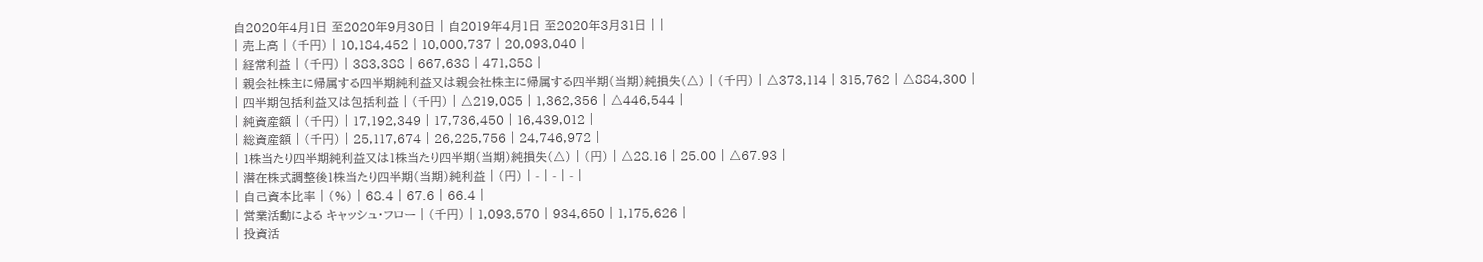自2020年4月1日 至2020年9月30日 | 自2019年4月1日 至2020年3月31日 | |
| 売上高 | (千円) | 10,184,452 | 10,000,737 | 20,093,040 |
| 経常利益 | (千円) | 383,388 | 667,638 | 471,858 |
| 親会社株主に帰属する四半期純利益又は親会社株主に帰属する四半期(当期)純損失(△) | (千円) | △373,114 | 315,762 | △884,300 |
| 四半期包括利益又は包括利益 | (千円) | △219,085 | 1,362,356 | △446,544 |
| 純資産額 | (千円) | 17,192,349 | 17,736,450 | 16,439,012 |
| 総資産額 | (千円) | 25,117,674 | 26,225,756 | 24,746,972 |
| 1株当たり四半期純利益又は1株当たり四半期(当期)純損失(△) | (円) | △28.16 | 25.00 | △67.93 |
| 潜在株式調整後1株当たり四半期(当期)純利益 | (円) | - | - | - |
| 自己資本比率 | (%) | 68.4 | 67.6 | 66.4 |
| 営業活動による キャッシュ・フロー | (千円) | 1,093,570 | 934,650 | 1,175,626 |
| 投資活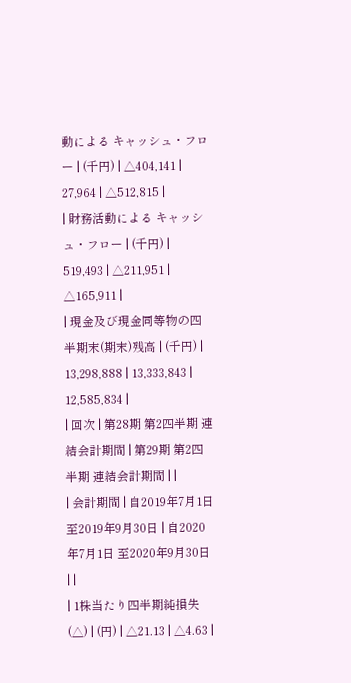動による キャッシュ・フロー | (千円) | △404,141 | 27,964 | △512,815 |
| 財務活動による キャッシュ・フロー | (千円) | 519,493 | △211,951 | △165,911 |
| 現金及び現金同等物の四半期末(期末)残高 | (千円) | 13,298,888 | 13,333,843 | 12,585,834 |
| 回次 | 第28期 第2四半期 連結会計期間 | 第29期 第2四半期 連結会計期間 | |
| 会計期間 | 自2019年7月1日 至2019年9月30日 | 自2020年7月1日 至2020年9月30日 | |
| 1株当たり四半期純損失(△) | (円) | △21.13 | △4.63 |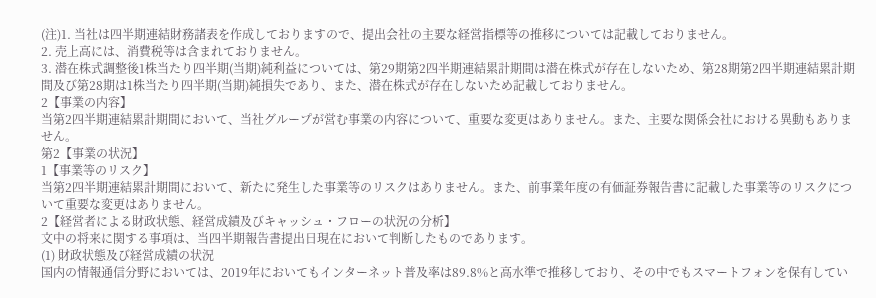(注)1. 当社は四半期連結財務諸表を作成しておりますので、提出会社の主要な経営指標等の推移については記載しておりません。
2. 売上高には、消費税等は含まれておりません。
3. 潜在株式調整後1株当たり四半期(当期)純利益については、第29期第2四半期連結累計期間は潜在株式が存在しないため、第28期第2四半期連結累計期間及び第28期は1株当たり四半期(当期)純損失であり、また、潜在株式が存在しないため記載しておりません。
2【事業の内容】
当第2四半期連結累計期間において、当社グループが営む事業の内容について、重要な変更はありません。また、主要な関係会社における異動もありません。
第2【事業の状況】
1【事業等のリスク】
当第2四半期連結累計期間において、新たに発生した事業等のリスクはありません。また、前事業年度の有価証券報告書に記載した事業等のリスクについて重要な変更はありません。
2【経営者による財政状態、経営成績及びキャッシュ・フローの状況の分析】
文中の将来に関する事項は、当四半期報告書提出日現在において判断したものであります。
(1) 財政状態及び経営成績の状況
国内の情報通信分野においては、2019年においてもインターネット普及率は89.8%と高水準で推移しており、その中でもスマートフォンを保有してい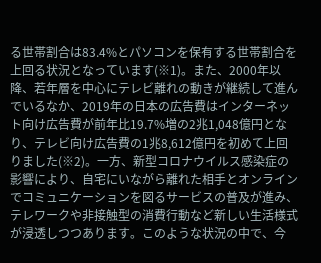る世帯割合は83.4%とパソコンを保有する世帯割合を上回る状況となっています(※1)。また、2000年以降、若年層を中心にテレビ離れの動きが継続して進んでいるなか、2019年の日本の広告費はインターネット向け広告費が前年比19.7%増の2兆1,048億円となり、テレビ向け広告費の1兆8,612億円を初めて上回りました(※2)。一方、新型コロナウイルス感染症の影響により、自宅にいながら離れた相手とオンラインでコミュニケーションを図るサービスの普及が進み、テレワークや非接触型の消費行動など新しい生活様式が浸透しつつあります。このような状況の中で、今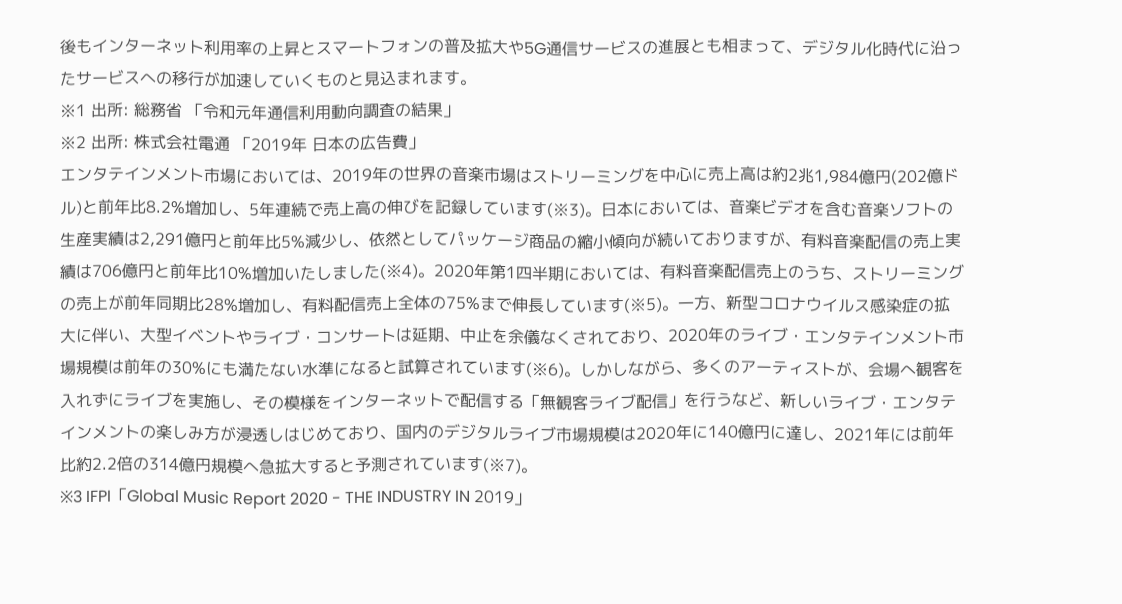後もインターネット利用率の上昇とスマートフォンの普及拡大や5G通信サービスの進展とも相まって、デジタル化時代に沿ったサービスへの移行が加速していくものと見込まれます。
※1 出所: 総務省 「令和元年通信利用動向調査の結果」
※2 出所: 株式会社電通 「2019年 日本の広告費」
エンタテインメント市場においては、2019年の世界の音楽市場はストリーミングを中心に売上高は約2兆1,984億円(202億ドル)と前年比8.2%増加し、5年連続で売上高の伸びを記録しています(※3)。日本においては、音楽ビデオを含む音楽ソフトの生産実績は2,291億円と前年比5%減少し、依然としてパッケージ商品の縮小傾向が続いておりますが、有料音楽配信の売上実績は706億円と前年比10%増加いたしました(※4)。2020年第1四半期においては、有料音楽配信売上のうち、ストリーミングの売上が前年同期比28%増加し、有料配信売上全体の75%まで伸長しています(※5)。一方、新型コロナウイルス感染症の拡大に伴い、大型イベントやライブ・コンサートは延期、中止を余儀なくされており、2020年のライブ・エンタテインメント市場規模は前年の30%にも満たない水準になると試算されています(※6)。しかしながら、多くのアーティストが、会場へ観客を入れずにライブを実施し、その模様をインターネットで配信する「無観客ライブ配信」を行うなど、新しいライブ・エンタテインメントの楽しみ方が浸透しはじめており、国内のデジタルライブ市場規模は2020年に140億円に達し、2021年には前年比約2.2倍の314億円規模へ急拡大すると予測されています(※7)。
※3 IFPI「Global Music Report 2020 - THE INDUSTRY IN 2019」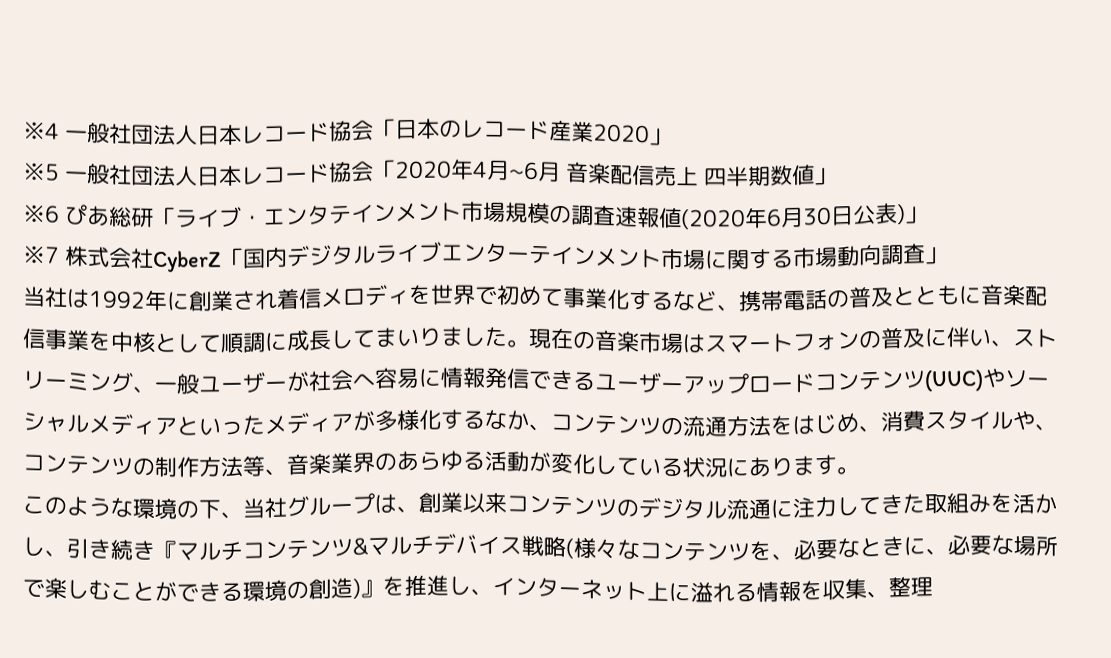※4 一般社団法人日本レコード協会「日本のレコード産業2020」
※5 一般社団法人日本レコード協会「2020年4月~6月 音楽配信売上 四半期数値」
※6 ぴあ総研「ライブ・エンタテインメント市場規模の調査速報値(2020年6月30日公表)」
※7 株式会社CyberZ「国内デジタルライブエンターテインメント市場に関する市場動向調査」
当社は1992年に創業され着信メロディを世界で初めて事業化するなど、携帯電話の普及とともに音楽配信事業を中核として順調に成長してまいりました。現在の音楽市場はスマートフォンの普及に伴い、ストリーミング、一般ユーザーが社会へ容易に情報発信できるユーザーアップロードコンテンツ(UUC)やソーシャルメディアといったメディアが多様化するなか、コンテンツの流通方法をはじめ、消費スタイルや、コンテンツの制作方法等、音楽業界のあらゆる活動が変化している状況にあります。
このような環境の下、当社グループは、創業以来コンテンツのデジタル流通に注力してきた取組みを活かし、引き続き『マルチコンテンツ&マルチデバイス戦略(様々なコンテンツを、必要なときに、必要な場所で楽しむことができる環境の創造)』を推進し、インターネット上に溢れる情報を収集、整理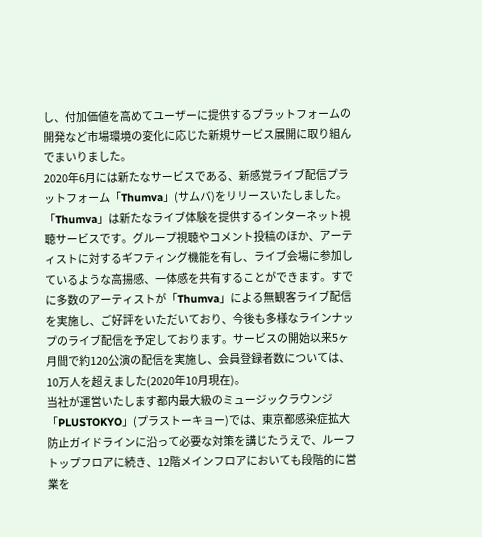し、付加価値を高めてユーザーに提供するプラットフォームの開発など市場環境の変化に応じた新規サービス展開に取り組んでまいりました。
2020年6月には新たなサービスである、新感覚ライブ配信プラットフォーム「Thumva」(サムバ)をリリースいたしました。「Thumva」は新たなライブ体験を提供するインターネット視聴サービスです。グループ視聴やコメント投稿のほか、アーティストに対するギフティング機能を有し、ライブ会場に参加しているような高揚感、一体感を共有することができます。すでに多数のアーティストが「Thumva」による無観客ライブ配信を実施し、ご好評をいただいており、今後も多様なラインナップのライブ配信を予定しております。サービスの開始以来5ヶ月間で約120公演の配信を実施し、会員登録者数については、10万人を超えました(2020年10月現在)。
当社が運営いたします都内最大級のミュージックラウンジ「PLUSTOKYO」(プラストーキョー)では、東京都感染症拡大防止ガイドラインに沿って必要な対策を講じたうえで、ルーフトップフロアに続き、12階メインフロアにおいても段階的に営業を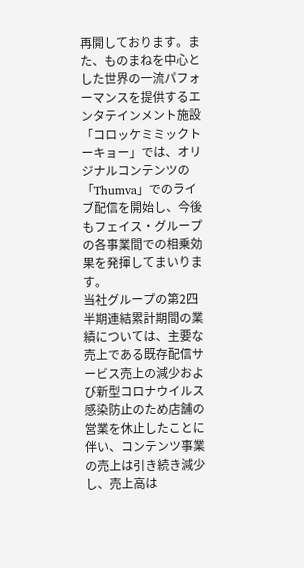再開しております。また、ものまねを中心とした世界の一流パフォーマンスを提供するエンタテインメント施設「コロッケミミックトーキョー」では、オリジナルコンテンツの「Thumva」でのライブ配信を開始し、今後もフェイス・グループの各事業間での相乗効果を発揮してまいります。
当社グループの第2四半期連結累計期間の業績については、主要な売上である既存配信サービス売上の減少および新型コロナウイルス感染防止のため店舗の営業を休止したことに伴い、コンテンツ事業の売上は引き続き減少し、売上高は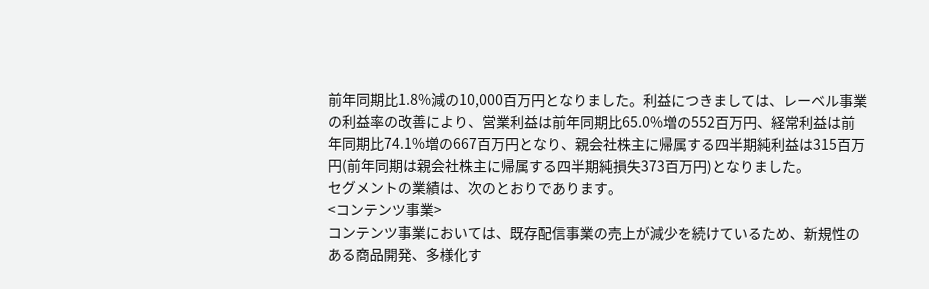前年同期比1.8%減の10,000百万円となりました。利益につきましては、レーベル事業の利益率の改善により、営業利益は前年同期比65.0%増の552百万円、経常利益は前年同期比74.1%増の667百万円となり、親会社株主に帰属する四半期純利益は315百万円(前年同期は親会社株主に帰属する四半期純損失373百万円)となりました。
セグメントの業績は、次のとおりであります。
<コンテンツ事業>
コンテンツ事業においては、既存配信事業の売上が減少を続けているため、新規性のある商品開発、多様化す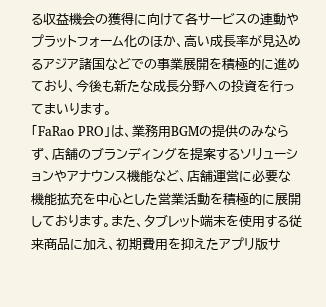る収益機会の獲得に向けて各サービスの連動やプラットフォーム化のほか、高い成長率が見込めるアジア諸国などでの事業展開を積極的に進めており、今後も新たな成長分野への投資を行ってまいります。
「FaRao PRO」は、業務用BGMの提供のみならず、店舗のブランディングを提案するソリューションやアナウンス機能など、店舗運営に必要な機能拡充を中心とした営業活動を積極的に展開しております。また、タブレット端末を使用する従来商品に加え、初期費用を抑えたアプリ版サ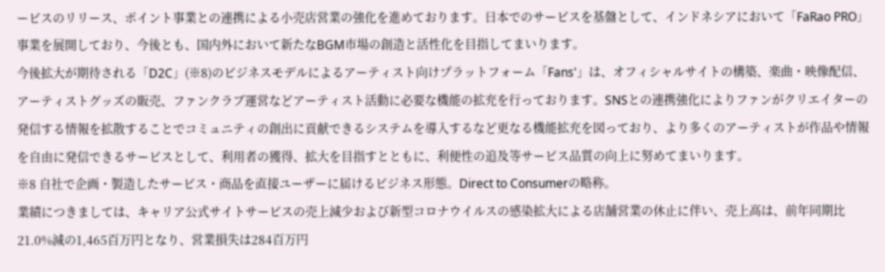ービスのリリース、ポイント事業との連携による小売店営業の強化を進めております。日本でのサービスを基盤として、インドネシアにおいて「FaRao PRO」事業を展開しており、今後とも、国内外において新たなBGM市場の創造と活性化を目指してまいります。
今後拡大が期待される「D2C」(※8)のビジネスモデルによるアーティスト向けプラットフォーム「Fans'」は、オフィシャルサイトの構築、楽曲・映像配信、アーティストグッズの販売、ファンクラブ運営などアーティスト活動に必要な機能の拡充を行っております。SNSとの連携強化によりファンがクリエイターの発信する情報を拡散することでコミュニティの創出に貢献できるシステムを導入するなど更なる機能拡充を図っており、より多くのアーティストが作品や情報を自由に発信できるサービスとして、利用者の獲得、拡大を目指すとともに、利便性の追及等サービス品質の向上に努めてまいります。
※8 自社で企画・製造したサービス・商品を直接ユーザーに届けるビジネス形態。Direct to Consumerの略称。
業績につきましては、キャリア公式サイトサービスの売上減少および新型コロナウイルスの感染拡大による店舗営業の休止に伴い、売上高は、前年同期比21.0%減の1,465百万円となり、営業損失は284百万円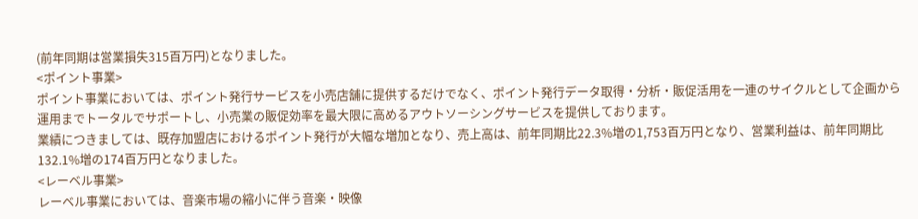(前年同期は営業損失315百万円)となりました。
<ポイント事業>
ポイント事業においては、ポイント発行サービスを小売店舗に提供するだけでなく、ポイント発行データ取得・分析・販促活用を一連のサイクルとして企画から運用までトータルでサポートし、小売業の販促効率を最大限に高めるアウトソーシングサービスを提供しております。
業績につきましては、既存加盟店におけるポイント発行が大幅な増加となり、売上高は、前年同期比22.3%増の1,753百万円となり、営業利益は、前年同期比132.1%増の174百万円となりました。
<レーベル事業>
レーベル事業においては、音楽市場の縮小に伴う音楽・映像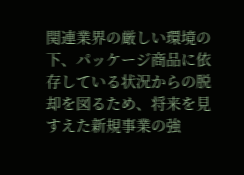関連業界の厳しい環境の下、パッケージ商品に依存している状況からの脱却を図るため、将来を見すえた新規事業の強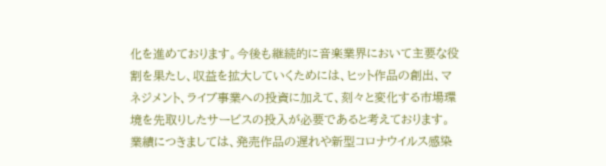化を進めております。今後も継続的に音楽業界において主要な役割を果たし、収益を拡大していくためには、ヒット作品の創出、マネジメント、ライブ事業への投資に加えて、刻々と変化する市場環境を先取りしたサービスの投入が必要であると考えております。
業績につきましては、発売作品の遅れや新型コロナウイルス感染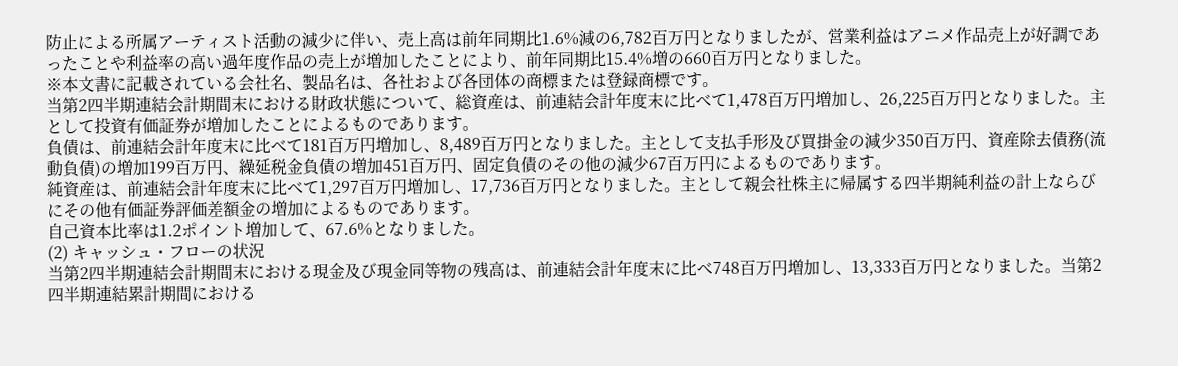防止による所属アーティスト活動の減少に伴い、売上高は前年同期比1.6%減の6,782百万円となりましたが、営業利益はアニメ作品売上が好調であったことや利益率の高い過年度作品の売上が増加したことにより、前年同期比15.4%増の660百万円となりました。
※本文書に記載されている会社名、製品名は、各社および各団体の商標または登録商標です。
当第2四半期連結会計期間末における財政状態について、総資産は、前連結会計年度末に比べて1,478百万円増加し、26,225百万円となりました。主として投資有価証券が増加したことによるものであります。
負債は、前連結会計年度末に比べて181百万円増加し、8,489百万円となりました。主として支払手形及び買掛金の減少350百万円、資産除去債務(流動負債)の増加199百万円、繰延税金負債の増加451百万円、固定負債のその他の減少67百万円によるものであります。
純資産は、前連結会計年度末に比べて1,297百万円増加し、17,736百万円となりました。主として親会社株主に帰属する四半期純利益の計上ならびにその他有価証券評価差額金の増加によるものであります。
自己資本比率は1.2ポイント増加して、67.6%となりました。
(2) キャッシュ・フローの状況
当第2四半期連結会計期間末における現金及び現金同等物の残高は、前連結会計年度末に比べ748百万円増加し、13,333百万円となりました。当第2四半期連結累計期間における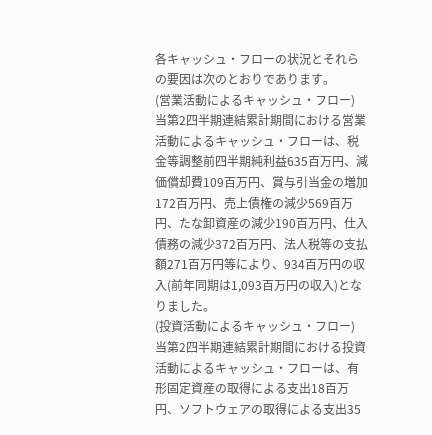各キャッシュ・フローの状況とそれらの要因は次のとおりであります。
(営業活動によるキャッシュ・フロー)
当第2四半期連結累計期間における営業活動によるキャッシュ・フローは、税金等調整前四半期純利益635百万円、減価償却費109百万円、賞与引当金の増加172百万円、売上債権の減少569百万円、たな卸資産の減少190百万円、仕入債務の減少372百万円、法人税等の支払額271百万円等により、934百万円の収入(前年同期は1,093百万円の収入)となりました。
(投資活動によるキャッシュ・フロー)
当第2四半期連結累計期間における投資活動によるキャッシュ・フローは、有形固定資産の取得による支出18百万円、ソフトウェアの取得による支出35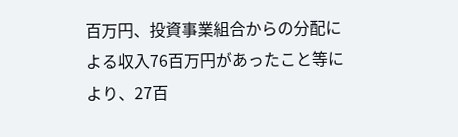百万円、投資事業組合からの分配による収入76百万円があったこと等により、27百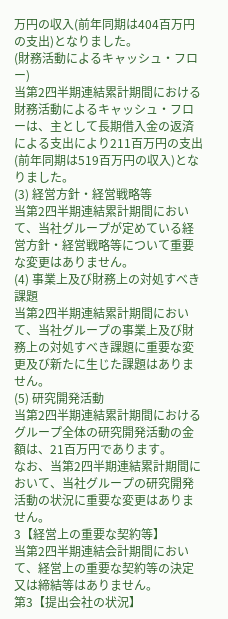万円の収入(前年同期は404百万円の支出)となりました。
(財務活動によるキャッシュ・フロー)
当第2四半期連結累計期間における財務活動によるキャッシュ・フローは、主として長期借入金の返済による支出により211百万円の支出(前年同期は519百万円の収入)となりました。
(3) 経営方針・経営戦略等
当第2四半期連結累計期間において、当社グループが定めている経営方針・経営戦略等について重要な変更はありません。
(4) 事業上及び財務上の対処すべき課題
当第2四半期連結累計期間において、当社グループの事業上及び財務上の対処すべき課題に重要な変更及び新たに生じた課題はありません。
(5) 研究開発活動
当第2四半期連結累計期間におけるグループ全体の研究開発活動の金額は、21百万円であります。
なお、当第2四半期連結累計期間において、当社グループの研究開発活動の状況に重要な変更はありません。
3【経営上の重要な契約等】
当第2四半期連結会計期間において、経営上の重要な契約等の決定又は締結等はありません。
第3【提出会社の状況】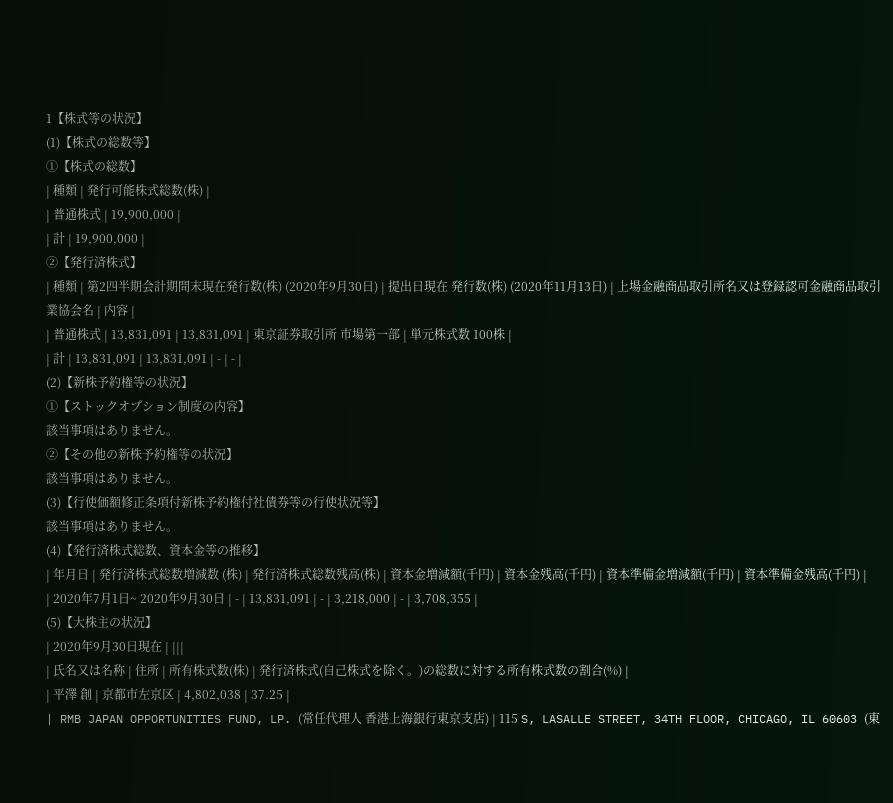1【株式等の状況】
(1)【株式の総数等】
①【株式の総数】
| 種類 | 発行可能株式総数(株) |
| 普通株式 | 19,900,000 |
| 計 | 19,900,000 |
②【発行済株式】
| 種類 | 第2四半期会計期間末現在発行数(株) (2020年9月30日) | 提出日現在 発行数(株) (2020年11月13日) | 上場金融商品取引所名又は登録認可金融商品取引業協会名 | 内容 |
| 普通株式 | 13,831,091 | 13,831,091 | 東京証券取引所 市場第一部 | 単元株式数 100株 |
| 計 | 13,831,091 | 13,831,091 | - | - |
(2)【新株予約権等の状況】
①【ストックオプション制度の内容】
該当事項はありません。
②【その他の新株予約権等の状況】
該当事項はありません。
(3)【行使価額修正条項付新株予約権付社債券等の行使状況等】
該当事項はありません。
(4)【発行済株式総数、資本金等の推移】
| 年月日 | 発行済株式総数増減数 (株) | 発行済株式総数残高(株) | 資本金増減額(千円) | 資本金残高(千円) | 資本準備金増減額(千円) | 資本準備金残高(千円) |
| 2020年7月1日~ 2020年9月30日 | - | 13,831,091 | - | 3,218,000 | - | 3,708,355 |
(5)【大株主の状況】
| 2020年9月30日現在 | |||
| 氏名又は名称 | 住所 | 所有株式数(株) | 発行済株式(自己株式を除く。)の総数に対する所有株式数の割合(%) |
| 平澤 創 | 京都市左京区 | 4,802,038 | 37.25 |
| RMB JAPAN OPPORTUNITIES FUND, LP. (常任代理人 香港上海銀行東京支店) | 115 S, LASALLE STREET, 34TH FLOOR, CHICAGO, IL 60603 (東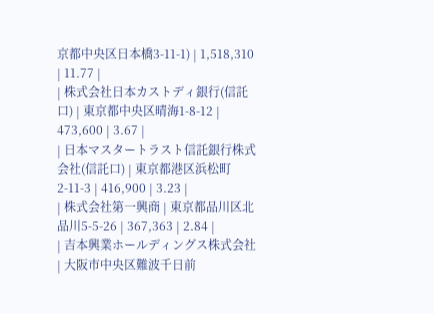京都中央区日本橋3-11-1) | 1,518,310 | 11.77 |
| 株式会社日本カストディ銀行(信託口) | 東京都中央区晴海1-8-12 | 473,600 | 3.67 |
| 日本マスタートラスト信託銀行株式会社(信託口) | 東京都港区浜松町2-11-3 | 416,900 | 3.23 |
| 株式会社第一興商 | 東京都品川区北品川5-5-26 | 367,363 | 2.84 |
| 吉本興業ホールディングス株式会社 | 大阪市中央区難波千日前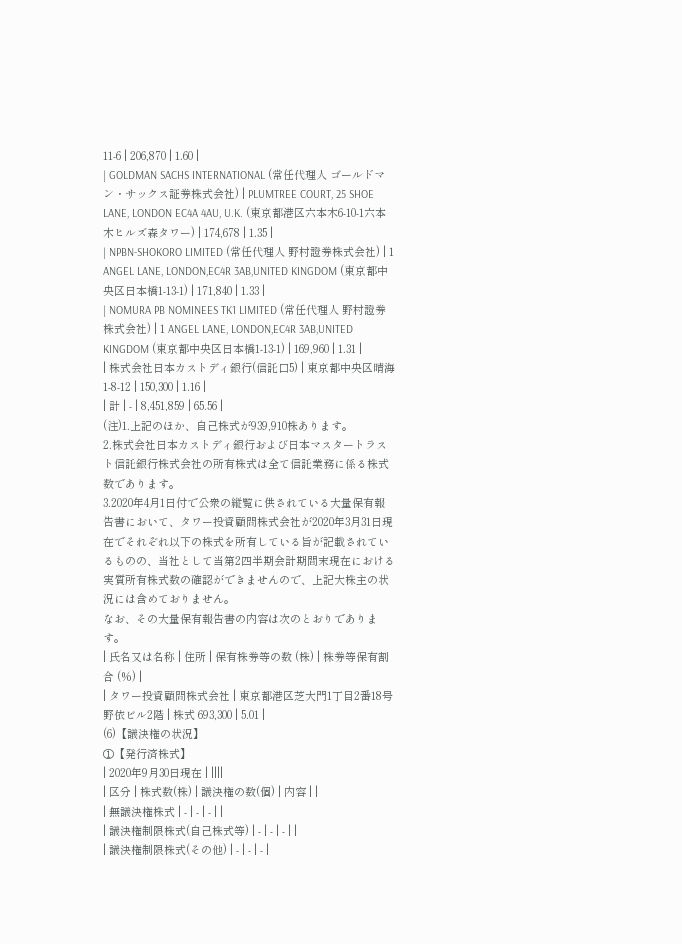11-6 | 206,870 | 1.60 |
| GOLDMAN SACHS INTERNATIONAL (常任代理人 ゴールドマン・サックス証券株式会社) | PLUMTREE COURT, 25 SHOE LANE, LONDON EC4A 4AU, U.K. (東京都港区六本木6-10-1六本木ヒルズ森タワー) | 174,678 | 1.35 |
| NPBN-SHOKORO LIMITED (常任代理人 野村證券株式会社) | 1 ANGEL LANE, LONDON,EC4R 3AB,UNITED KINGDOM (東京都中央区日本橋1-13-1) | 171,840 | 1.33 |
| NOMURA PB NOMINEES TK1 LIMITED (常任代理人 野村證券株式会社) | 1 ANGEL LANE, LONDON,EC4R 3AB,UNITED KINGDOM (東京都中央区日本橋1-13-1) | 169,960 | 1.31 |
| 株式会社日本カストディ銀行(信託口5) | 東京都中央区晴海1-8-12 | 150,300 | 1.16 |
| 計 | - | 8,451,859 | 65.56 |
(注)1.上記のほか、自己株式が939,910株あります。
2.株式会社日本カストディ銀行および日本マスタートラスト信託銀行株式会社の所有株式は全て信託業務に係る株式数であります。
3.2020年4月1日付で公衆の縦覧に供されている大量保有報告書において、タワー投資顧問株式会社が2020年3月31日現在でそれぞれ以下の株式を所有している旨が記載されているものの、当社として当第2四半期会計期間末現在における実質所有株式数の確認ができませんので、上記大株主の状況には含めておりません。
なお、その大量保有報告書の内容は次のとおりであります。
| 氏名又は名称 | 住所 | 保有株券等の数 (株) | 株券等保有割合 (%) |
| タワー投資顧問株式会社 | 東京都港区芝大門1丁目2番18号 野依ビル2階 | 株式 693,300 | 5.01 |
(6)【議決権の状況】
①【発行済株式】
| 2020年9月30日現在 | ||||
| 区分 | 株式数(株) | 議決権の数(個) | 内容 | |
| 無議決権株式 | - | - | - | |
| 議決権制限株式(自己株式等) | - | - | - | |
| 議決権制限株式(その他) | - | - | - |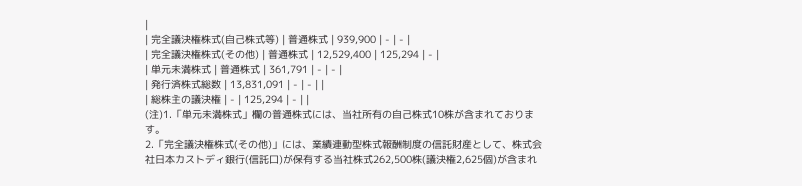|
| 完全議決権株式(自己株式等) | 普通株式 | 939,900 | - | - |
| 完全議決権株式(その他) | 普通株式 | 12,529,400 | 125,294 | - |
| 単元未満株式 | 普通株式 | 361,791 | - | - |
| 発行済株式総数 | 13,831,091 | - | - | |
| 総株主の議決権 | - | 125,294 | - | |
(注)1.「単元未満株式」欄の普通株式には、当社所有の自己株式10株が含まれております。
2.「完全議決権株式(その他)」には、業績連動型株式報酬制度の信託財産として、株式会社日本カストディ銀行(信託口)が保有する当社株式262,500株(議決権2,625個)が含まれ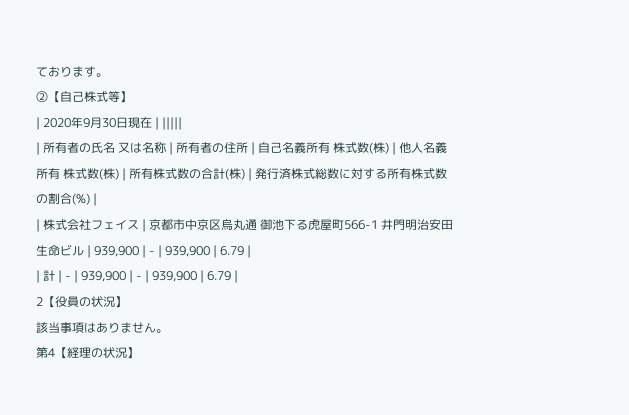ております。
②【自己株式等】
| 2020年9月30日現在 | |||||
| 所有者の氏名 又は名称 | 所有者の住所 | 自己名義所有 株式数(株) | 他人名義所有 株式数(株) | 所有株式数の合計(株) | 発行済株式総数に対する所有株式数の割合(%) |
| 株式会社フェイス | 京都市中京区烏丸通 御池下る虎屋町566-1 井門明治安田生命ビル | 939,900 | - | 939,900 | 6.79 |
| 計 | - | 939,900 | - | 939,900 | 6.79 |
2【役員の状況】
該当事項はありません。
第4【経理の状況】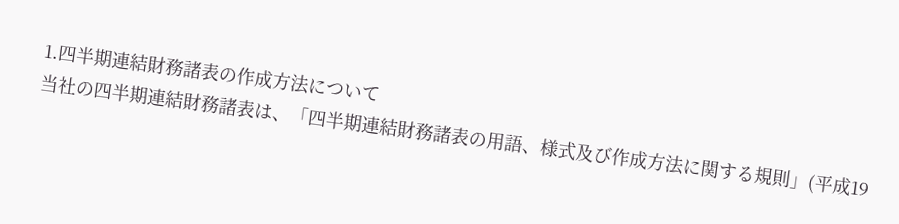1.四半期連結財務諸表の作成方法について
当社の四半期連結財務諸表は、「四半期連結財務諸表の用語、様式及び作成方法に関する規則」(平成19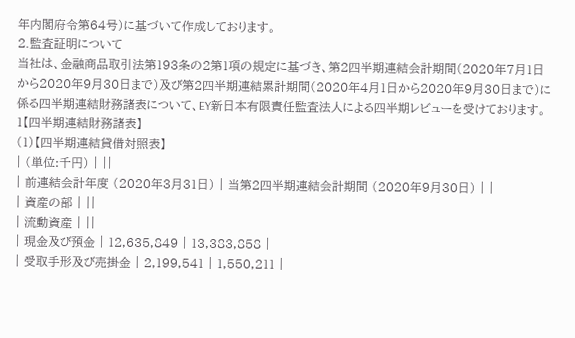年内閣府令第64号)に基づいて作成しております。
2.監査証明について
当社は、金融商品取引法第193条の2第1項の規定に基づき、第2四半期連結会計期間(2020年7月1日から2020年9月30日まで)及び第2四半期連結累計期間(2020年4月1日から2020年9月30日まで)に係る四半期連結財務諸表について、EY新日本有限責任監査法人による四半期レビューを受けております。
1【四半期連結財務諸表】
(1)【四半期連結貸借対照表】
| (単位:千円) | ||
| 前連結会計年度 (2020年3月31日) | 当第2四半期連結会計期間 (2020年9月30日) | |
| 資産の部 | ||
| 流動資産 | ||
| 現金及び預金 | 12,635,849 | 13,383,858 |
| 受取手形及び売掛金 | 2,199,541 | 1,550,211 |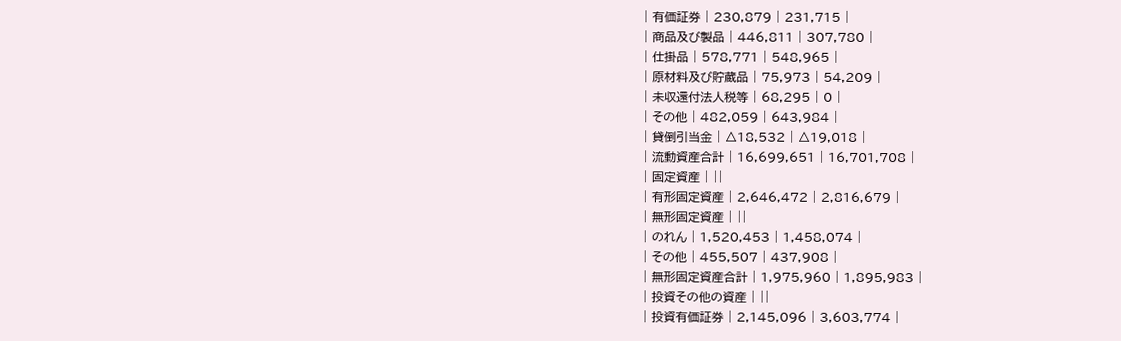| 有価証券 | 230,879 | 231,715 |
| 商品及び製品 | 446,811 | 307,780 |
| 仕掛品 | 578,771 | 548,965 |
| 原材料及び貯蔵品 | 75,973 | 54,209 |
| 未収還付法人税等 | 68,295 | 0 |
| その他 | 482,059 | 643,984 |
| 貸倒引当金 | △18,532 | △19,018 |
| 流動資産合計 | 16,699,651 | 16,701,708 |
| 固定資産 | ||
| 有形固定資産 | 2,646,472 | 2,816,679 |
| 無形固定資産 | ||
| のれん | 1,520,453 | 1,458,074 |
| その他 | 455,507 | 437,908 |
| 無形固定資産合計 | 1,975,960 | 1,895,983 |
| 投資その他の資産 | ||
| 投資有価証券 | 2,145,096 | 3,603,774 |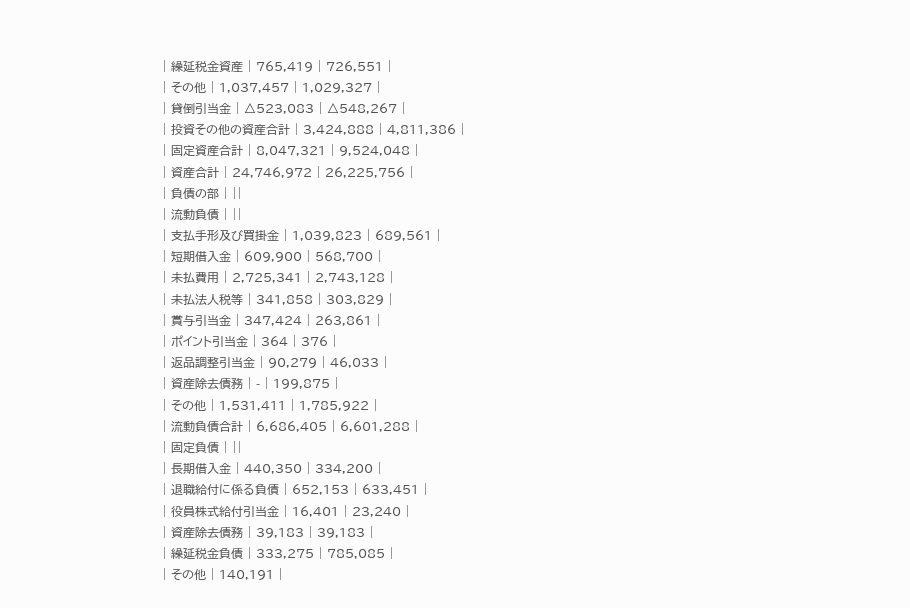| 繰延税金資産 | 765,419 | 726,551 |
| その他 | 1,037,457 | 1,029,327 |
| 貸倒引当金 | △523,083 | △548,267 |
| 投資その他の資産合計 | 3,424,888 | 4,811,386 |
| 固定資産合計 | 8,047,321 | 9,524,048 |
| 資産合計 | 24,746,972 | 26,225,756 |
| 負債の部 | ||
| 流動負債 | ||
| 支払手形及び買掛金 | 1,039,823 | 689,561 |
| 短期借入金 | 609,900 | 568,700 |
| 未払費用 | 2,725,341 | 2,743,128 |
| 未払法人税等 | 341,858 | 303,829 |
| 賞与引当金 | 347,424 | 263,861 |
| ポイント引当金 | 364 | 376 |
| 返品調整引当金 | 90,279 | 46,033 |
| 資産除去債務 | - | 199,875 |
| その他 | 1,531,411 | 1,785,922 |
| 流動負債合計 | 6,686,405 | 6,601,288 |
| 固定負債 | ||
| 長期借入金 | 440,350 | 334,200 |
| 退職給付に係る負債 | 652,153 | 633,451 |
| 役員株式給付引当金 | 16,401 | 23,240 |
| 資産除去債務 | 39,183 | 39,183 |
| 繰延税金負債 | 333,275 | 785,085 |
| その他 | 140,191 |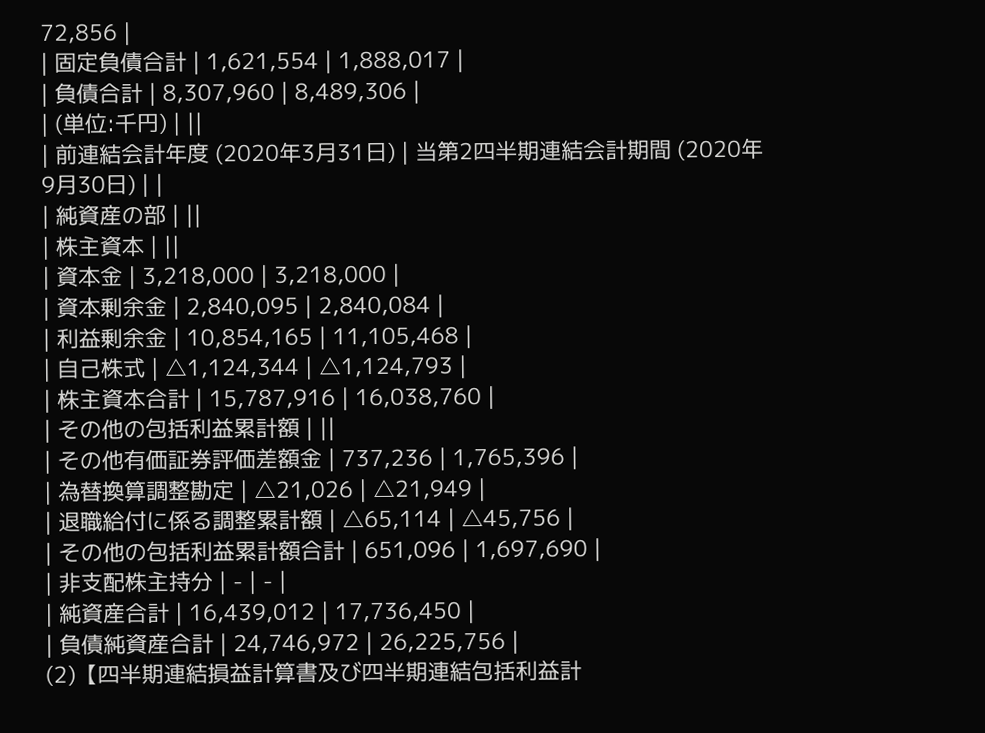72,856 |
| 固定負債合計 | 1,621,554 | 1,888,017 |
| 負債合計 | 8,307,960 | 8,489,306 |
| (単位:千円) | ||
| 前連結会計年度 (2020年3月31日) | 当第2四半期連結会計期間 (2020年9月30日) | |
| 純資産の部 | ||
| 株主資本 | ||
| 資本金 | 3,218,000 | 3,218,000 |
| 資本剰余金 | 2,840,095 | 2,840,084 |
| 利益剰余金 | 10,854,165 | 11,105,468 |
| 自己株式 | △1,124,344 | △1,124,793 |
| 株主資本合計 | 15,787,916 | 16,038,760 |
| その他の包括利益累計額 | ||
| その他有価証券評価差額金 | 737,236 | 1,765,396 |
| 為替換算調整勘定 | △21,026 | △21,949 |
| 退職給付に係る調整累計額 | △65,114 | △45,756 |
| その他の包括利益累計額合計 | 651,096 | 1,697,690 |
| 非支配株主持分 | - | - |
| 純資産合計 | 16,439,012 | 17,736,450 |
| 負債純資産合計 | 24,746,972 | 26,225,756 |
(2)【四半期連結損益計算書及び四半期連結包括利益計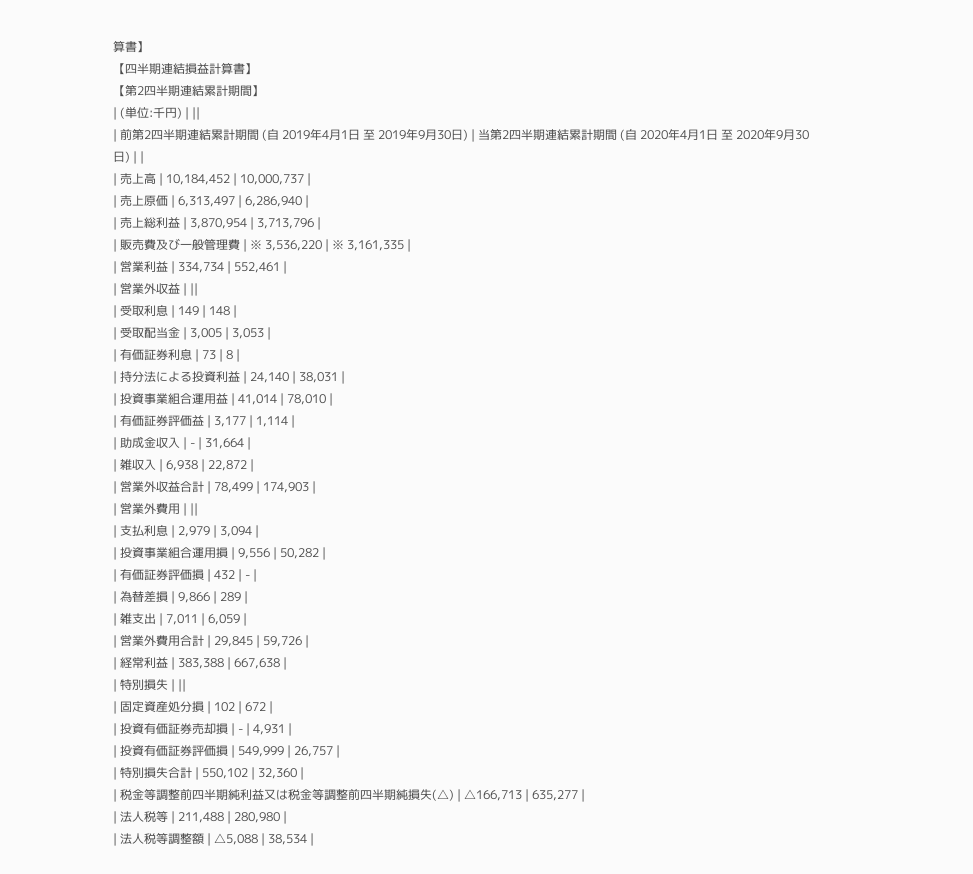算書】
【四半期連結損益計算書】
【第2四半期連結累計期間】
| (単位:千円) | ||
| 前第2四半期連結累計期間 (自 2019年4月1日 至 2019年9月30日) | 当第2四半期連結累計期間 (自 2020年4月1日 至 2020年9月30日) | |
| 売上高 | 10,184,452 | 10,000,737 |
| 売上原価 | 6,313,497 | 6,286,940 |
| 売上総利益 | 3,870,954 | 3,713,796 |
| 販売費及び一般管理費 | ※ 3,536,220 | ※ 3,161,335 |
| 営業利益 | 334,734 | 552,461 |
| 営業外収益 | ||
| 受取利息 | 149 | 148 |
| 受取配当金 | 3,005 | 3,053 |
| 有価証券利息 | 73 | 8 |
| 持分法による投資利益 | 24,140 | 38,031 |
| 投資事業組合運用益 | 41,014 | 78,010 |
| 有価証券評価益 | 3,177 | 1,114 |
| 助成金収入 | - | 31,664 |
| 雑収入 | 6,938 | 22,872 |
| 営業外収益合計 | 78,499 | 174,903 |
| 営業外費用 | ||
| 支払利息 | 2,979 | 3,094 |
| 投資事業組合運用損 | 9,556 | 50,282 |
| 有価証券評価損 | 432 | - |
| 為替差損 | 9,866 | 289 |
| 雑支出 | 7,011 | 6,059 |
| 営業外費用合計 | 29,845 | 59,726 |
| 経常利益 | 383,388 | 667,638 |
| 特別損失 | ||
| 固定資産処分損 | 102 | 672 |
| 投資有価証券売却損 | - | 4,931 |
| 投資有価証券評価損 | 549,999 | 26,757 |
| 特別損失合計 | 550,102 | 32,360 |
| 税金等調整前四半期純利益又は税金等調整前四半期純損失(△) | △166,713 | 635,277 |
| 法人税等 | 211,488 | 280,980 |
| 法人税等調整額 | △5,088 | 38,534 |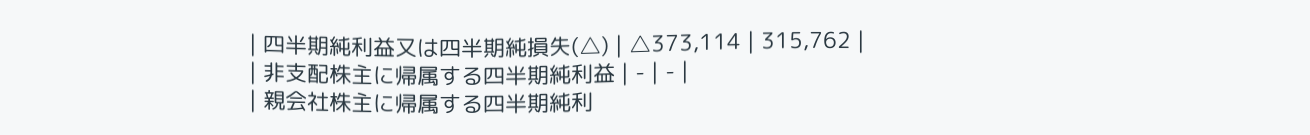| 四半期純利益又は四半期純損失(△) | △373,114 | 315,762 |
| 非支配株主に帰属する四半期純利益 | - | - |
| 親会社株主に帰属する四半期純利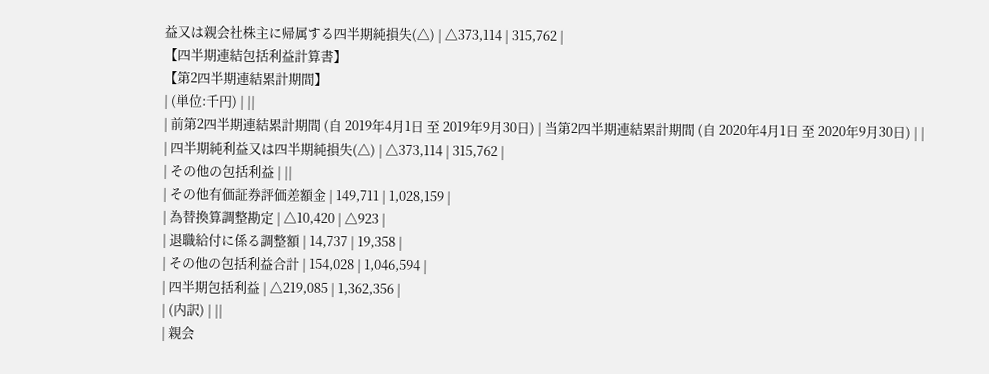益又は親会社株主に帰属する四半期純損失(△) | △373,114 | 315,762 |
【四半期連結包括利益計算書】
【第2四半期連結累計期間】
| (単位:千円) | ||
| 前第2四半期連結累計期間 (自 2019年4月1日 至 2019年9月30日) | 当第2四半期連結累計期間 (自 2020年4月1日 至 2020年9月30日) | |
| 四半期純利益又は四半期純損失(△) | △373,114 | 315,762 |
| その他の包括利益 | ||
| その他有価証券評価差額金 | 149,711 | 1,028,159 |
| 為替換算調整勘定 | △10,420 | △923 |
| 退職給付に係る調整額 | 14,737 | 19,358 |
| その他の包括利益合計 | 154,028 | 1,046,594 |
| 四半期包括利益 | △219,085 | 1,362,356 |
| (内訳) | ||
| 親会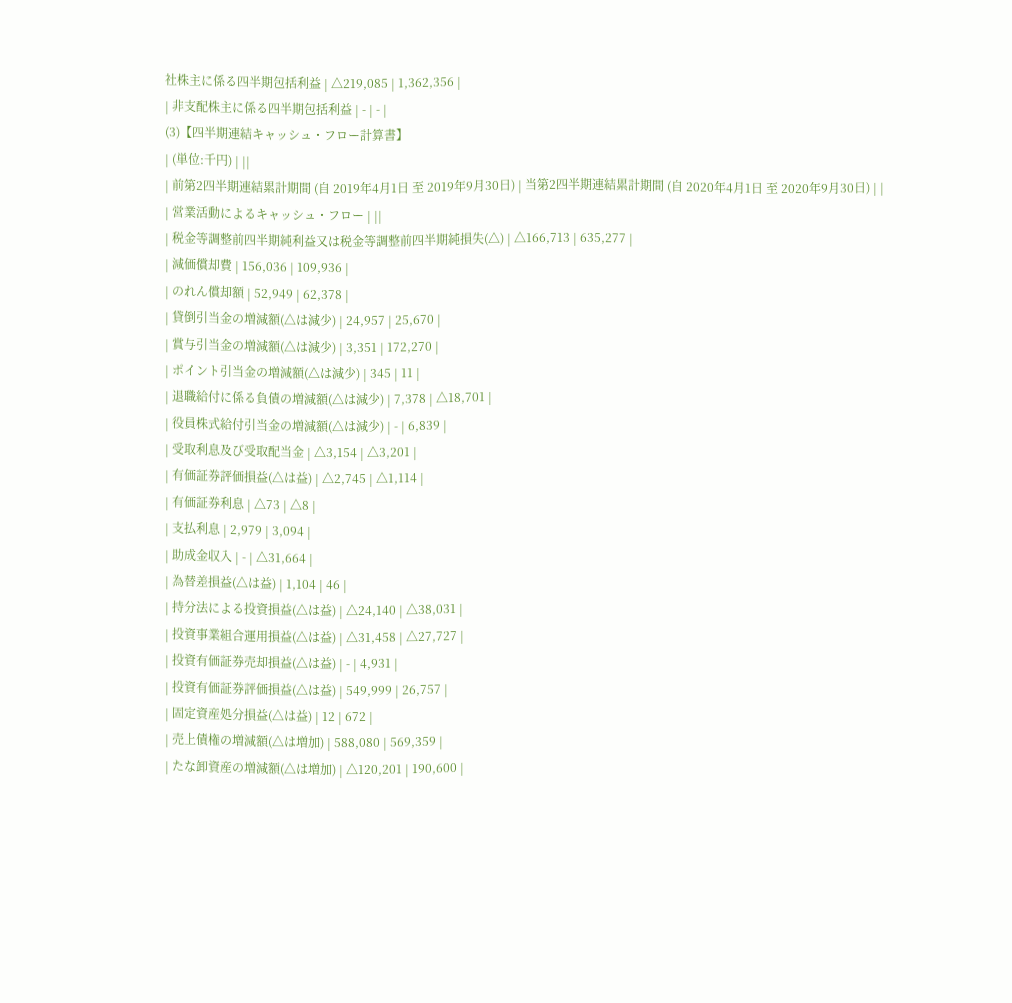社株主に係る四半期包括利益 | △219,085 | 1,362,356 |
| 非支配株主に係る四半期包括利益 | - | - |
(3)【四半期連結キャッシュ・フロー計算書】
| (単位:千円) | ||
| 前第2四半期連結累計期間 (自 2019年4月1日 至 2019年9月30日) | 当第2四半期連結累計期間 (自 2020年4月1日 至 2020年9月30日) | |
| 営業活動によるキャッシュ・フロー | ||
| 税金等調整前四半期純利益又は税金等調整前四半期純損失(△) | △166,713 | 635,277 |
| 減価償却費 | 156,036 | 109,936 |
| のれん償却額 | 52,949 | 62,378 |
| 貸倒引当金の増減額(△は減少) | 24,957 | 25,670 |
| 賞与引当金の増減額(△は減少) | 3,351 | 172,270 |
| ポイント引当金の増減額(△は減少) | 345 | 11 |
| 退職給付に係る負債の増減額(△は減少) | 7,378 | △18,701 |
| 役員株式給付引当金の増減額(△は減少) | - | 6,839 |
| 受取利息及び受取配当金 | △3,154 | △3,201 |
| 有価証券評価損益(△は益) | △2,745 | △1,114 |
| 有価証券利息 | △73 | △8 |
| 支払利息 | 2,979 | 3,094 |
| 助成金収入 | - | △31,664 |
| 為替差損益(△は益) | 1,104 | 46 |
| 持分法による投資損益(△は益) | △24,140 | △38,031 |
| 投資事業組合運用損益(△は益) | △31,458 | △27,727 |
| 投資有価証券売却損益(△は益) | - | 4,931 |
| 投資有価証券評価損益(△は益) | 549,999 | 26,757 |
| 固定資産処分損益(△は益) | 12 | 672 |
| 売上債権の増減額(△は増加) | 588,080 | 569,359 |
| たな卸資産の増減額(△は増加) | △120,201 | 190,600 |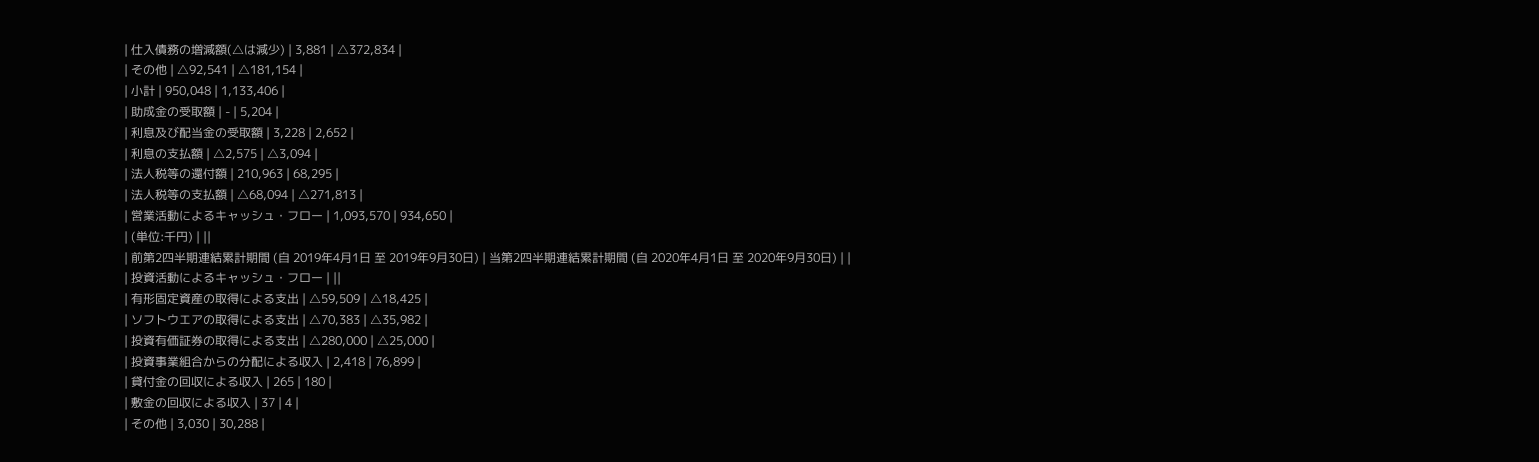| 仕入債務の増減額(△は減少) | 3,881 | △372,834 |
| その他 | △92,541 | △181,154 |
| 小計 | 950,048 | 1,133,406 |
| 助成金の受取額 | - | 5,204 |
| 利息及び配当金の受取額 | 3,228 | 2,652 |
| 利息の支払額 | △2,575 | △3,094 |
| 法人税等の還付額 | 210,963 | 68,295 |
| 法人税等の支払額 | △68,094 | △271,813 |
| 営業活動によるキャッシュ・フロー | 1,093,570 | 934,650 |
| (単位:千円) | ||
| 前第2四半期連結累計期間 (自 2019年4月1日 至 2019年9月30日) | 当第2四半期連結累計期間 (自 2020年4月1日 至 2020年9月30日) | |
| 投資活動によるキャッシュ・フロー | ||
| 有形固定資産の取得による支出 | △59,509 | △18,425 |
| ソフトウエアの取得による支出 | △70,383 | △35,982 |
| 投資有価証券の取得による支出 | △280,000 | △25,000 |
| 投資事業組合からの分配による収入 | 2,418 | 76,899 |
| 貸付金の回収による収入 | 265 | 180 |
| 敷金の回収による収入 | 37 | 4 |
| その他 | 3,030 | 30,288 |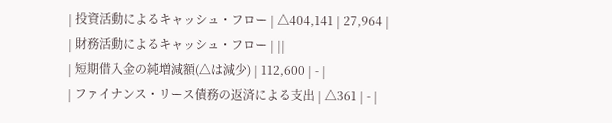| 投資活動によるキャッシュ・フロー | △404,141 | 27,964 |
| 財務活動によるキャッシュ・フロー | ||
| 短期借入金の純増減額(△は減少) | 112,600 | - |
| ファイナンス・リース債務の返済による支出 | △361 | - |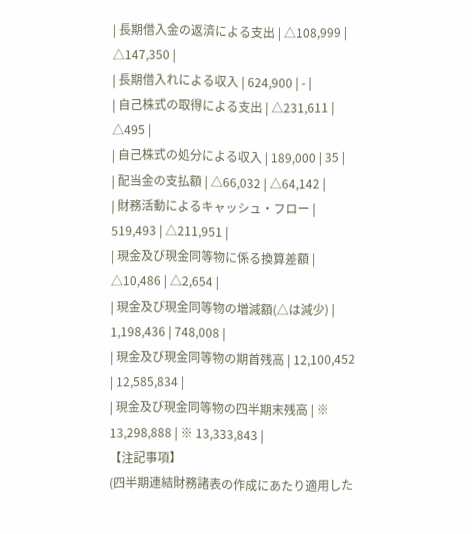| 長期借入金の返済による支出 | △108,999 | △147,350 |
| 長期借入れによる収入 | 624,900 | - |
| 自己株式の取得による支出 | △231,611 | △495 |
| 自己株式の処分による収入 | 189,000 | 35 |
| 配当金の支払額 | △66,032 | △64,142 |
| 財務活動によるキャッシュ・フロー | 519,493 | △211,951 |
| 現金及び現金同等物に係る換算差額 | △10,486 | △2,654 |
| 現金及び現金同等物の増減額(△は減少) | 1,198,436 | 748,008 |
| 現金及び現金同等物の期首残高 | 12,100,452 | 12,585,834 |
| 現金及び現金同等物の四半期末残高 | ※ 13,298,888 | ※ 13,333,843 |
【注記事項】
(四半期連結財務諸表の作成にあたり適用した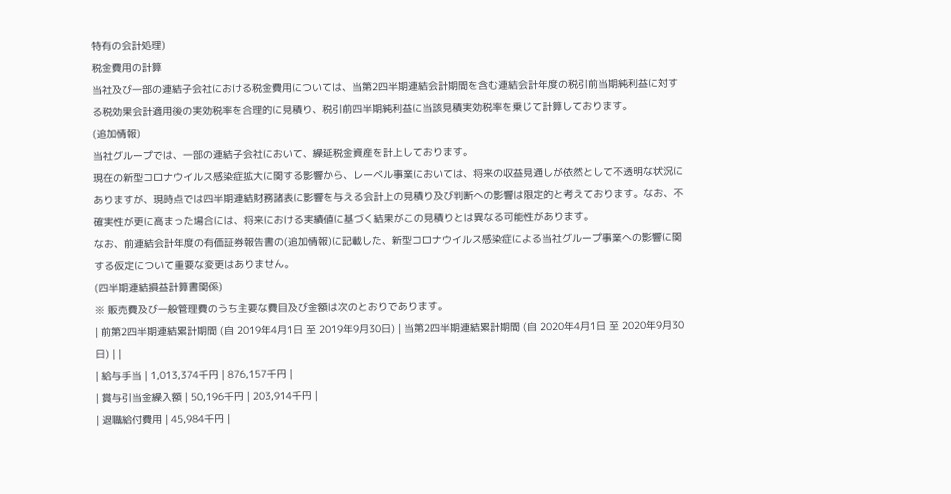特有の会計処理)
税金費用の計算
当社及び一部の連結子会社における税金費用については、当第2四半期連結会計期間を含む連結会計年度の税引前当期純利益に対する税効果会計適用後の実効税率を合理的に見積り、税引前四半期純利益に当該見積実効税率を乗じて計算しております。
(追加情報)
当社グループでは、一部の連結子会社において、繰延税金資産を計上しております。
現在の新型コロナウイルス感染症拡大に関する影響から、レーベル事業においては、将来の収益見通しが依然として不透明な状況にありますが、現時点では四半期連結財務諸表に影響を与える会計上の見積り及び判断への影響は限定的と考えております。なお、不確実性が更に高まった場合には、将来における実績値に基づく結果がこの見積りとは異なる可能性があります。
なお、前連結会計年度の有価証券報告書の(追加情報)に記載した、新型コロナウイルス感染症による当社グループ事業への影響に関する仮定について重要な変更はありません。
(四半期連結損益計算書関係)
※ 販売費及び一般管理費のうち主要な費目及び金額は次のとおりであります。
| 前第2四半期連結累計期間 (自 2019年4月1日 至 2019年9月30日) | 当第2四半期連結累計期間 (自 2020年4月1日 至 2020年9月30日) | |
| 給与手当 | 1,013,374千円 | 876,157千円 |
| 賞与引当金繰入額 | 50,196千円 | 203,914千円 |
| 退職給付費用 | 45,984千円 |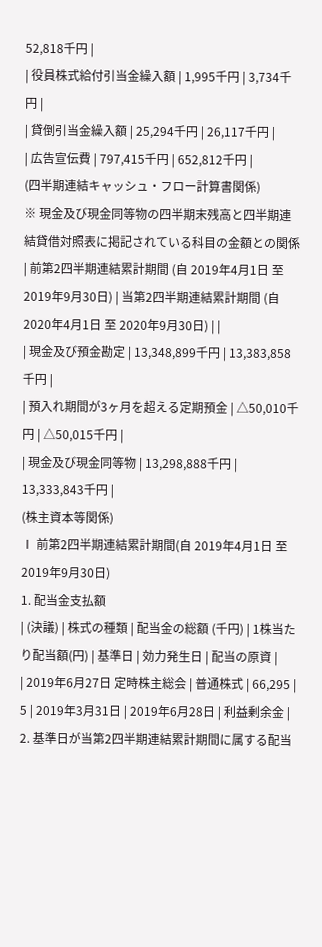52,818千円 |
| 役員株式給付引当金繰入額 | 1,995千円 | 3,734千円 |
| 貸倒引当金繰入額 | 25,294千円 | 26,117千円 |
| 広告宣伝費 | 797,415千円 | 652,812千円 |
(四半期連結キャッシュ・フロー計算書関係)
※ 現金及び現金同等物の四半期末残高と四半期連結貸借対照表に掲記されている科目の金額との関係
| 前第2四半期連結累計期間 (自 2019年4月1日 至 2019年9月30日) | 当第2四半期連結累計期間 (自 2020年4月1日 至 2020年9月30日) | |
| 現金及び預金勘定 | 13,348,899千円 | 13,383,858千円 |
| 預入れ期間が3ヶ月を超える定期預金 | △50,010千円 | △50,015千円 |
| 現金及び現金同等物 | 13,298,888千円 | 13,333,843千円 |
(株主資本等関係)
Ⅰ 前第2四半期連結累計期間(自 2019年4月1日 至 2019年9月30日)
1. 配当金支払額
| (決議) | 株式の種類 | 配当金の総額 (千円) | 1株当たり配当額(円) | 基準日 | 効力発生日 | 配当の原資 |
| 2019年6月27日 定時株主総会 | 普通株式 | 66,295 | 5 | 2019年3月31日 | 2019年6月28日 | 利益剰余金 |
2. 基準日が当第2四半期連結累計期間に属する配当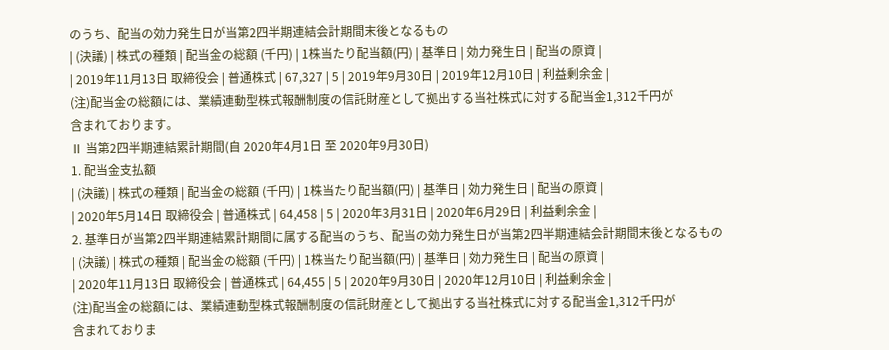のうち、配当の効力発生日が当第2四半期連結会計期間末後となるもの
| (決議) | 株式の種類 | 配当金の総額 (千円) | 1株当たり配当額(円) | 基準日 | 効力発生日 | 配当の原資 |
| 2019年11月13日 取締役会 | 普通株式 | 67,327 | 5 | 2019年9月30日 | 2019年12月10日 | 利益剰余金 |
(注)配当金の総額には、業績連動型株式報酬制度の信託財産として拠出する当社株式に対する配当金1,312千円が
含まれております。
Ⅱ 当第2四半期連結累計期間(自 2020年4月1日 至 2020年9月30日)
1. 配当金支払額
| (決議) | 株式の種類 | 配当金の総額 (千円) | 1株当たり配当額(円) | 基準日 | 効力発生日 | 配当の原資 |
| 2020年5月14日 取締役会 | 普通株式 | 64,458 | 5 | 2020年3月31日 | 2020年6月29日 | 利益剰余金 |
2. 基準日が当第2四半期連結累計期間に属する配当のうち、配当の効力発生日が当第2四半期連結会計期間末後となるもの
| (決議) | 株式の種類 | 配当金の総額 (千円) | 1株当たり配当額(円) | 基準日 | 効力発生日 | 配当の原資 |
| 2020年11月13日 取締役会 | 普通株式 | 64,455 | 5 | 2020年9月30日 | 2020年12月10日 | 利益剰余金 |
(注)配当金の総額には、業績連動型株式報酬制度の信託財産として拠出する当社株式に対する配当金1,312千円が
含まれておりま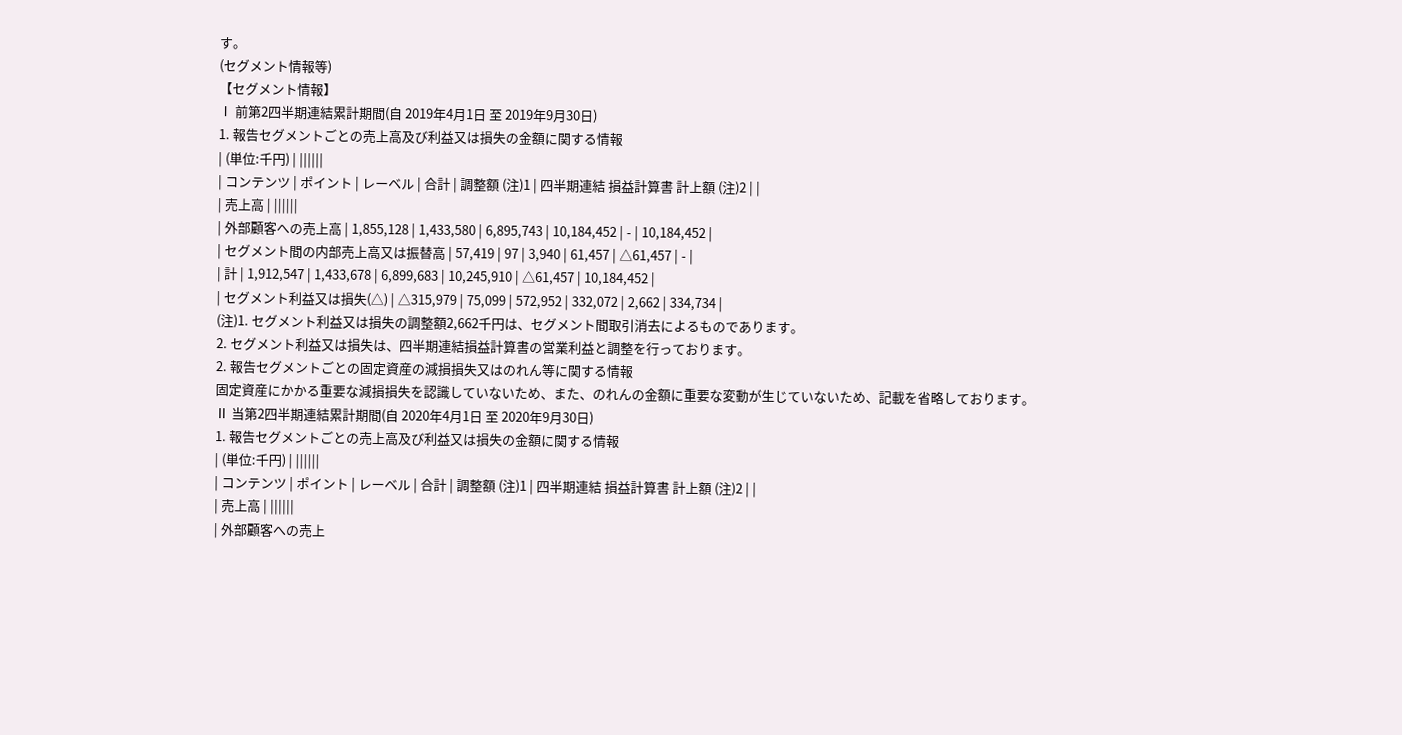す。
(セグメント情報等)
【セグメント情報】
Ⅰ 前第2四半期連結累計期間(自 2019年4月1日 至 2019年9月30日)
1. 報告セグメントごとの売上高及び利益又は損失の金額に関する情報
| (単位:千円) | ||||||
| コンテンツ | ポイント | レーベル | 合計 | 調整額 (注)1 | 四半期連結 損益計算書 計上額 (注)2 | |
| 売上高 | ||||||
| 外部顧客への売上高 | 1,855,128 | 1,433,580 | 6,895,743 | 10,184,452 | - | 10,184,452 |
| セグメント間の内部売上高又は振替高 | 57,419 | 97 | 3,940 | 61,457 | △61,457 | - |
| 計 | 1,912,547 | 1,433,678 | 6,899,683 | 10,245,910 | △61,457 | 10,184,452 |
| セグメント利益又は損失(△) | △315,979 | 75,099 | 572,952 | 332,072 | 2,662 | 334,734 |
(注)1. セグメント利益又は損失の調整額2,662千円は、セグメント間取引消去によるものであります。
2. セグメント利益又は損失は、四半期連結損益計算書の営業利益と調整を行っております。
2. 報告セグメントごとの固定資産の減損損失又はのれん等に関する情報
固定資産にかかる重要な減損損失を認識していないため、また、のれんの金額に重要な変動が生じていないため、記載を省略しております。
Ⅱ 当第2四半期連結累計期間(自 2020年4月1日 至 2020年9月30日)
1. 報告セグメントごとの売上高及び利益又は損失の金額に関する情報
| (単位:千円) | ||||||
| コンテンツ | ポイント | レーベル | 合計 | 調整額 (注)1 | 四半期連結 損益計算書 計上額 (注)2 | |
| 売上高 | ||||||
| 外部顧客への売上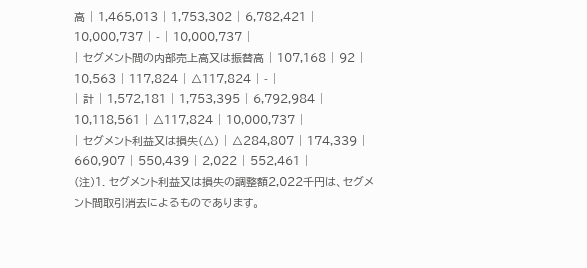高 | 1,465,013 | 1,753,302 | 6,782,421 | 10,000,737 | - | 10,000,737 |
| セグメント間の内部売上高又は振替高 | 107,168 | 92 | 10,563 | 117,824 | △117,824 | - |
| 計 | 1,572,181 | 1,753,395 | 6,792,984 | 10,118,561 | △117,824 | 10,000,737 |
| セグメント利益又は損失(△) | △284,807 | 174,339 | 660,907 | 550,439 | 2,022 | 552,461 |
(注)1. セグメント利益又は損失の調整額2,022千円は、セグメント間取引消去によるものであります。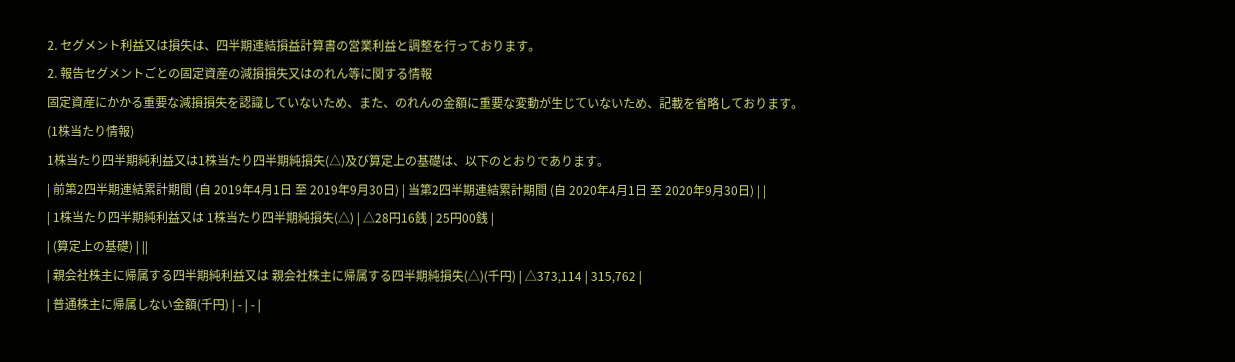2. セグメント利益又は損失は、四半期連結損益計算書の営業利益と調整を行っております。
2. 報告セグメントごとの固定資産の減損損失又はのれん等に関する情報
固定資産にかかる重要な減損損失を認識していないため、また、のれんの金額に重要な変動が生じていないため、記載を省略しております。
(1株当たり情報)
1株当たり四半期純利益又は1株当たり四半期純損失(△)及び算定上の基礎は、以下のとおりであります。
| 前第2四半期連結累計期間 (自 2019年4月1日 至 2019年9月30日) | 当第2四半期連結累計期間 (自 2020年4月1日 至 2020年9月30日) | |
| 1株当たり四半期純利益又は 1株当たり四半期純損失(△) | △28円16銭 | 25円00銭 |
| (算定上の基礎) | ||
| 親会社株主に帰属する四半期純利益又は 親会社株主に帰属する四半期純損失(△)(千円) | △373,114 | 315,762 |
| 普通株主に帰属しない金額(千円) | - | - |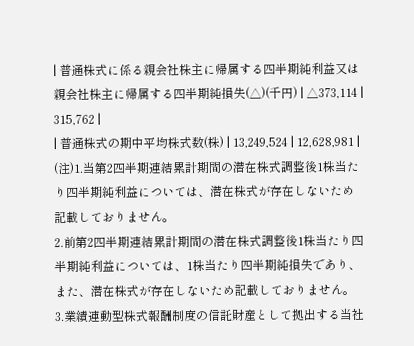| 普通株式に係る親会社株主に帰属する四半期純利益又は親会社株主に帰属する四半期純損失(△)(千円) | △373,114 | 315,762 |
| 普通株式の期中平均株式数(株) | 13,249,524 | 12,628,981 |
(注)1.当第2四半期連結累計期間の潜在株式調整後1株当たり四半期純利益については、潜在株式が存在しないため記載しておりません。
2.前第2四半期連結累計期間の潜在株式調整後1株当たり四半期純利益については、1株当たり四半期純損失であり、また、潜在株式が存在しないため記載しておりません。
3.業績連動型株式報酬制度の信託財産として拠出する当社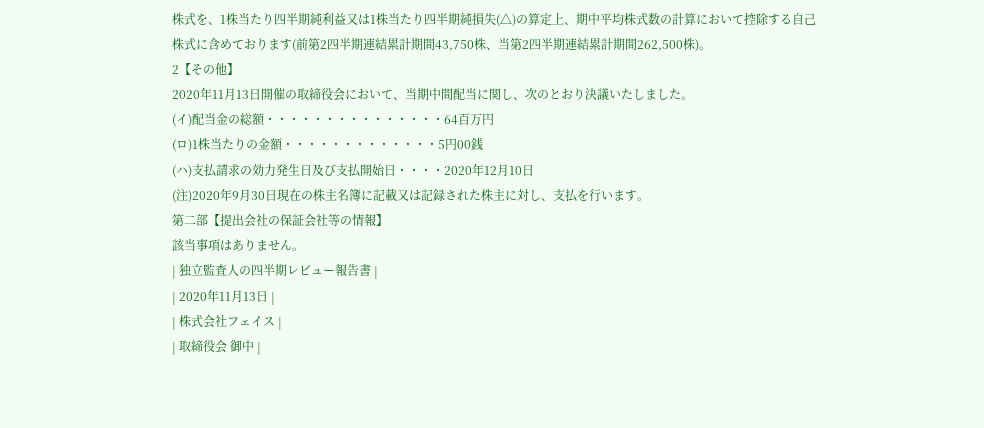株式を、1株当たり四半期純利益又は1株当たり四半期純損失(△)の算定上、期中平均株式数の計算において控除する自己株式に含めております(前第2四半期連結累計期間43,750株、当第2四半期連結累計期間262,500株)。
2【その他】
2020年11月13日開催の取締役会において、当期中間配当に関し、次のとおり決議いたしました。
(イ)配当金の総額・・・・・・・・・・・・・・・64百万円
(ロ)1株当たりの金額・・・・・・・・・・・・・5円00銭
(ハ)支払請求の効力発生日及び支払開始日・・・・2020年12月10日
(注)2020年9月30日現在の株主名簿に記載又は記録された株主に対し、支払を行います。
第二部【提出会社の保証会社等の情報】
該当事項はありません。
| 独立監査人の四半期レビュー報告書 |
| 2020年11月13日 |
| 株式会社フェイス |
| 取締役会 御中 |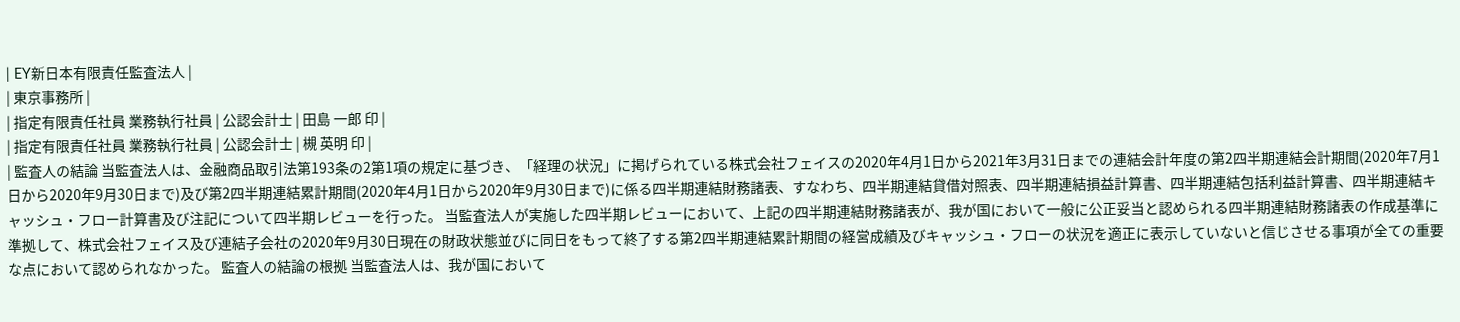| EY新日本有限責任監査法人 |
| 東京事務所 |
| 指定有限責任社員 業務執行社員 | 公認会計士 | 田島 一郎 印 |
| 指定有限責任社員 業務執行社員 | 公認会計士 | 槻 英明 印 |
| 監査人の結論 当監査法人は、金融商品取引法第193条の2第1項の規定に基づき、「経理の状況」に掲げられている株式会社フェイスの2020年4月1日から2021年3月31日までの連結会計年度の第2四半期連結会計期間(2020年7月1日から2020年9月30日まで)及び第2四半期連結累計期間(2020年4月1日から2020年9月30日まで)に係る四半期連結財務諸表、すなわち、四半期連結貸借対照表、四半期連結損益計算書、四半期連結包括利益計算書、四半期連結キャッシュ・フロー計算書及び注記について四半期レビューを行った。 当監査法人が実施した四半期レビューにおいて、上記の四半期連結財務諸表が、我が国において一般に公正妥当と認められる四半期連結財務諸表の作成基準に準拠して、株式会社フェイス及び連結子会社の2020年9月30日現在の財政状態並びに同日をもって終了する第2四半期連結累計期間の経営成績及びキャッシュ・フローの状況を適正に表示していないと信じさせる事項が全ての重要な点において認められなかった。 監査人の結論の根拠 当監査法人は、我が国において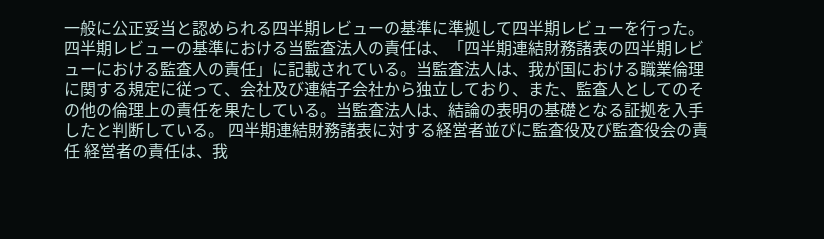一般に公正妥当と認められる四半期レビューの基準に準拠して四半期レビューを行った。四半期レビューの基準における当監査法人の責任は、「四半期連結財務諸表の四半期レビューにおける監査人の責任」に記載されている。当監査法人は、我が国における職業倫理に関する規定に従って、会社及び連結子会社から独立しており、また、監査人としてのその他の倫理上の責任を果たしている。当監査法人は、結論の表明の基礎となる証拠を入手したと判断している。 四半期連結財務諸表に対する経営者並びに監査役及び監査役会の責任 経営者の責任は、我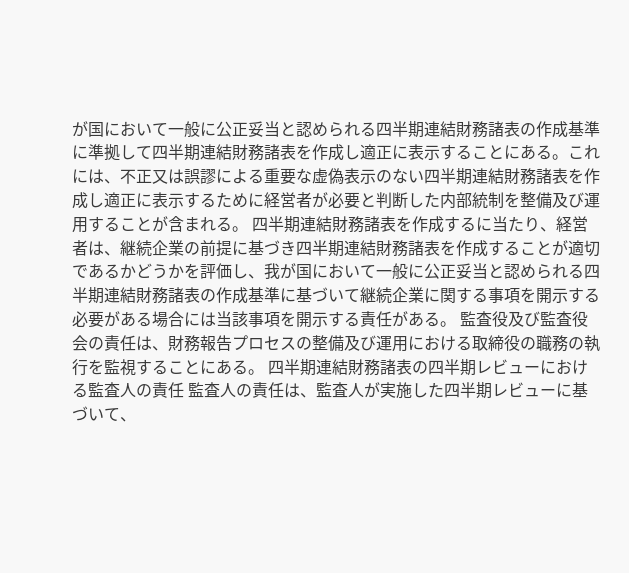が国において一般に公正妥当と認められる四半期連結財務諸表の作成基準に準拠して四半期連結財務諸表を作成し適正に表示することにある。これには、不正又は誤謬による重要な虚偽表示のない四半期連結財務諸表を作成し適正に表示するために経営者が必要と判断した内部統制を整備及び運用することが含まれる。 四半期連結財務諸表を作成するに当たり、経営者は、継続企業の前提に基づき四半期連結財務諸表を作成することが適切であるかどうかを評価し、我が国において一般に公正妥当と認められる四半期連結財務諸表の作成基準に基づいて継続企業に関する事項を開示する必要がある場合には当該事項を開示する責任がある。 監査役及び監査役会の責任は、財務報告プロセスの整備及び運用における取締役の職務の執行を監視することにある。 四半期連結財務諸表の四半期レビューにおける監査人の責任 監査人の責任は、監査人が実施した四半期レビューに基づいて、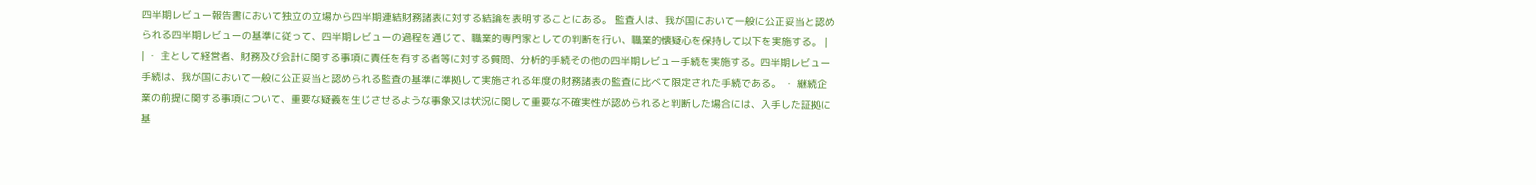四半期レビュー報告書において独立の立場から四半期連結財務諸表に対する結論を表明することにある。 監査人は、我が国において一般に公正妥当と認められる四半期レビューの基準に従って、四半期レビューの過程を通じて、職業的専門家としての判断を行い、職業的懐疑心を保持して以下を実施する。 |
| ・ 主として経営者、財務及び会計に関する事項に責任を有する者等に対する質問、分析的手続その他の四半期レビュー手続を実施する。四半期レビュー手続は、我が国において一般に公正妥当と認められる監査の基準に準拠して実施される年度の財務諸表の監査に比べて限定された手続である。 ・ 継続企業の前提に関する事項について、重要な疑義を生じさせるような事象又は状況に関して重要な不確実性が認められると判断した場合には、入手した証拠に基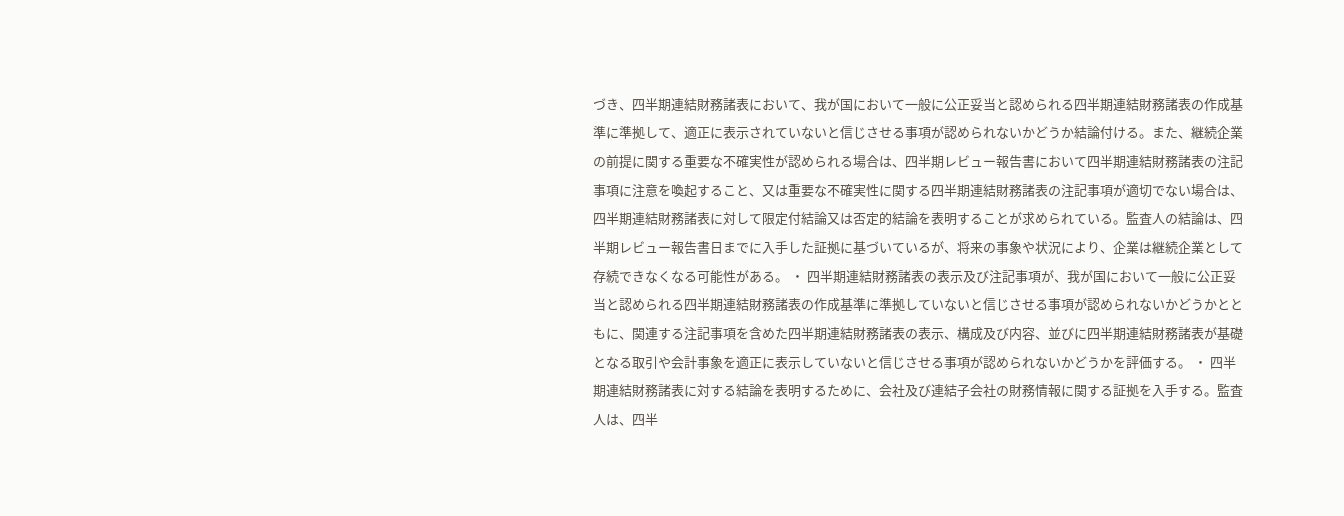づき、四半期連結財務諸表において、我が国において一般に公正妥当と認められる四半期連結財務諸表の作成基準に準拠して、適正に表示されていないと信じさせる事項が認められないかどうか結論付ける。また、継続企業の前提に関する重要な不確実性が認められる場合は、四半期レビュー報告書において四半期連結財務諸表の注記事項に注意を喚起すること、又は重要な不確実性に関する四半期連結財務諸表の注記事項が適切でない場合は、四半期連結財務諸表に対して限定付結論又は否定的結論を表明することが求められている。監査人の結論は、四半期レビュー報告書日までに入手した証拠に基づいているが、将来の事象や状況により、企業は継続企業として存続できなくなる可能性がある。 ・ 四半期連結財務諸表の表示及び注記事項が、我が国において一般に公正妥当と認められる四半期連結財務諸表の作成基準に準拠していないと信じさせる事項が認められないかどうかとともに、関連する注記事項を含めた四半期連結財務諸表の表示、構成及び内容、並びに四半期連結財務諸表が基礎となる取引や会計事象を適正に表示していないと信じさせる事項が認められないかどうかを評価する。 ・ 四半期連結財務諸表に対する結論を表明するために、会社及び連結子会社の財務情報に関する証拠を入手する。監査人は、四半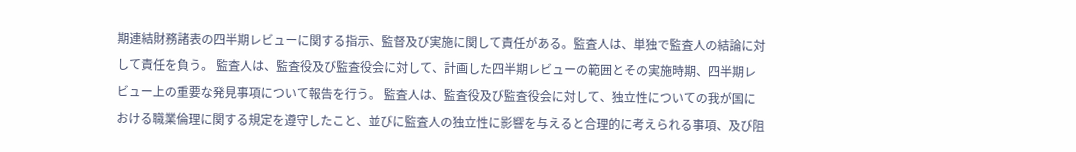期連結財務諸表の四半期レビューに関する指示、監督及び実施に関して責任がある。監査人は、単独で監査人の結論に対して責任を負う。 監査人は、監査役及び監査役会に対して、計画した四半期レビューの範囲とその実施時期、四半期レビュー上の重要な発見事項について報告を行う。 監査人は、監査役及び監査役会に対して、独立性についての我が国における職業倫理に関する規定を遵守したこと、並びに監査人の独立性に影響を与えると合理的に考えられる事項、及び阻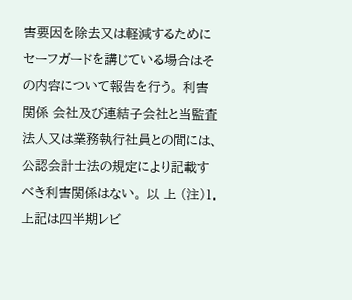害要因を除去又は軽減するためにセーフガードを講じている場合はその内容について報告を行う。 利害関係 会社及び連結子会社と当監査法人又は業務執行社員との間には、公認会計士法の規定により記載すべき利害関係はない。 以 上 (注)1.上記は四半期レビ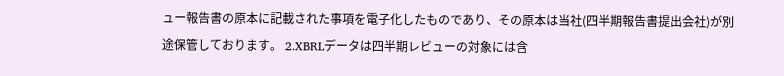ュー報告書の原本に記載された事項を電子化したものであり、その原本は当社(四半期報告書提出会社)が別途保管しております。 2.XBRLデータは四半期レビューの対象には含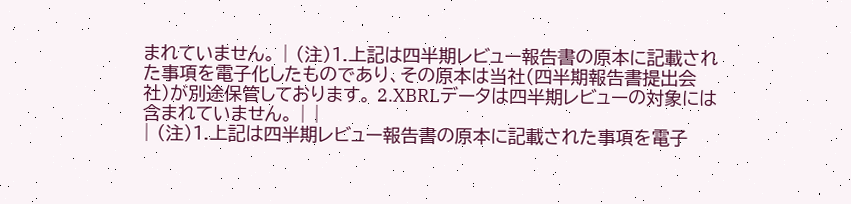まれていません。 | (注)1.上記は四半期レビュー報告書の原本に記載された事項を電子化したものであり、その原本は当社(四半期報告書提出会社)が別途保管しております。 2.XBRLデータは四半期レビューの対象には含まれていません。 | |
| (注)1.上記は四半期レビュー報告書の原本に記載された事項を電子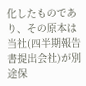化したものであり、その原本は当社(四半期報告書提出会社)が別途保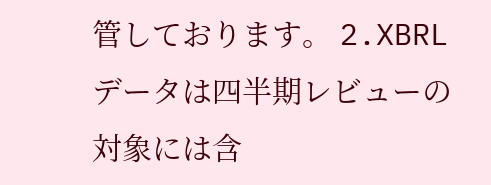管しております。 2.XBRLデータは四半期レビューの対象には含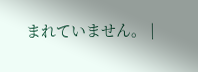まれていません。 |